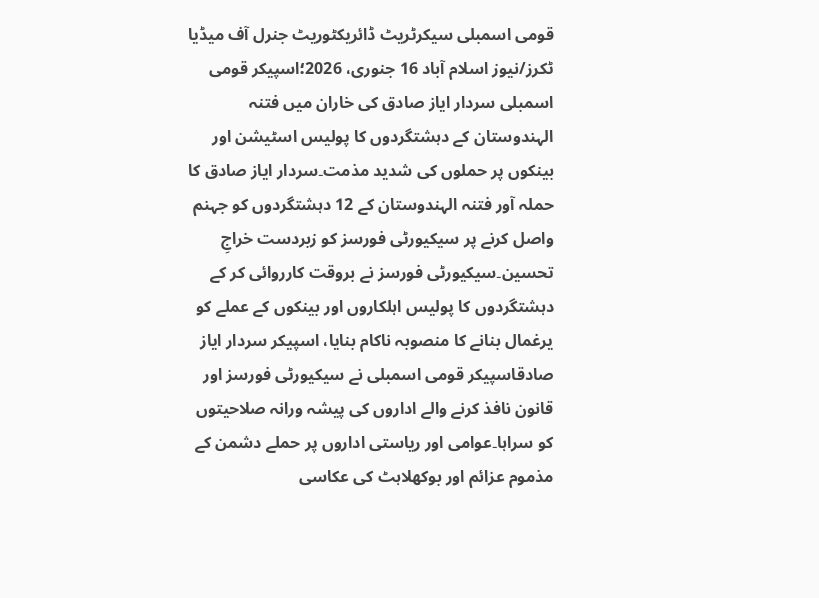قومی اسمبلی سیکرٹریٹ ڈائریکٹوریٹ جنرل آف میڈیا ٹکرز/نیوز اسلام آباد 16 جنوری، 2026؛اسپیکر قومی اسمبلی سردار ایاز صادق کی خاران میں فتنہ الہندوستان کے دہشتگردوں کا پولیس اسٹیشن اور بینکوں پر حملوں کی شدید مذمت۔سردار ایاز صادق کا حملہ آور فتنہ الہندوستان کے 12 دہشتگردوں کو جہنم واصل کرنے پر سیکیورٹی فورسز کو زبردست خراجِ تحسین۔سیکیورٹی فورسز نے بروقت کارروائی کر کے دہشتگردوں کا پولیس اہلکاروں اور بینکوں کے عملے کو یرغمال بنانے کا منصوبہ ناکام بنایا، اسپیکر سردار ایاز صادقاسپیکر قومی اسمبلی نے سیکیورٹی فورسز اور قانون نافذ کرنے والے اداروں کی پیشہ ورانہ صلاحیتوں کو سراہا۔عوامی اور ریاستی اداروں پر حملے دشمن کے مذموم عزائم اور بوکھلاہٹ کی عکاسی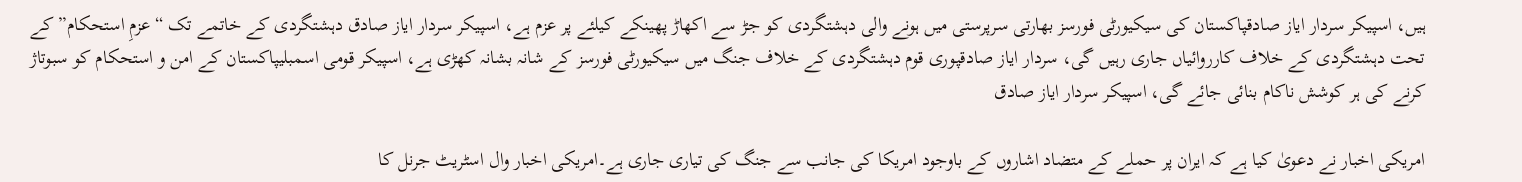ہیں، اسپیکر سردار ایاز صادقپاکستان کی سیکیورٹی فورسز بھارتی سرپرستی میں ہونے والی دہشتگردی کو جڑ سے اکھاڑ پھینکے کیلئے پر عزم ہے، اسپیکر سردار ایاز صادق دہشتگردی کے خاتمے تک “عزمِ استحکام” کے تحت دہشتگردی کے خلاف کارروائیاں جاری رہیں گی، سردار ایاز صادقپوری قوم دہشتگردی کے خلاف جنگ میں سیکیورٹی فورسز کے شانہ بشانہ کھڑی ہے، اسپیکر قومی اسمبلیپاکستان کے امن و استحکام کو سبوتاژ کرنے کی ہر کوشش ناکام بنائی جائے گی، اسپیکر سردار ایاز صادق

امریکی اخبار نے دعویٰ کیا ہے کہ ایران پر حملے کے متضاد اشاروں کے باوجود امریکا کی جانب سے جنگ کی تیاری جاری ہے۔امریکی اخبار وال اسٹریٹ جرنل کا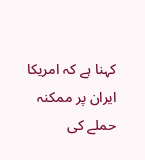کہنا ہے کہ امریکا ایران پر ممکنہ حملے کی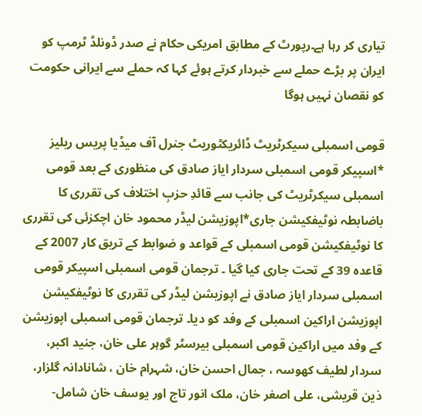تیاری کر رہا ہے۔رپورٹ کے مطابق امریکی حکام نے صدر ڈونلڈ ٹرمپ کو ایران پر بڑے حملے سے خبردار کرتے ہوئے کہا کہ حملے سے ایرانی حکومت کو نقصان نہیں ہوگا

قومی اسمبلی سیکرٹریٹ ڈائریکٹوریٹ جنرل آف میڈیا پریس ریلیز *اسپیکر قومی اسمبلی سردار ایاز صادق کی منظوری کے بعد قومی اسمبلی سیکرٹریٹ کی جانب سے قائدِ حزبِ اختلاف کی تقرری کا باضابطہ نوٹیفکیشن جاری*اپوزیشن لیڈر محمود خان اچکزئی کی تقرری کا نوٹیفکیشن قومی اسمبلی کے قواعد و ضوابط کے تریق کار 2007 کے قاعدہ 39 کے تحت جاری کیا گیا ۔ ترجمان قومی اسمبلی اسپیکر قومی اسمبلی سردار ایاز صادق نے اپوزیشن لیڈر کی تقرری کا نوٹیفکیشن اپوزیشن اراکین اسمبلی کے وفد کو دیا۔ ترجمان قومی اسمبلی اپوزیشن کے وفد میں اراکین قومی اسمبلی بیرسٹر گوہر علی خان، جنید اکبر، سردار لطیف کھوسہ ، جمال احسن خان، شہرام خان ، شانادانہ گلزار، ذین قریشی، علی اصغر خان، ملک انور تاج اور یوسف خان شامل-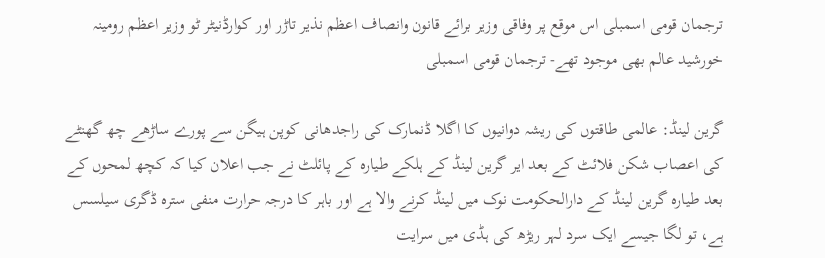ترجمان قومی اسمبلی اس موقع پر وفاقی وزیر برائے قانون وانصاف اعظم نذیر تاڑر اور کوارڈنیٹر ٹو وزیر اعظم رومینہ خورشید عالم بھی موجود تھے- ترجمان قومی اسمبلی

گرین لینڈ: عالمی طاقتوں کی ریشہ دوانیوں کا اگلا ڈنمارک کی راجدھانی کوپن ہیگن سے پورے ساڑھے چھ گھنٹے کی اعصاب شکن فلائٹ کے بعد ایر گرین لینڈ کے ہلکے طیارہ کے پائلٹ نے جب اعلان کیا کہ کچھ لمحوں کے بعد طیارہ گرین لینڈ کے دارالحکومت نوک میں لینڈ کرنے والا ہے اور باہر کا درجہ حرارت منفی سترہ ڈگری سیلسس ہے، تو لگا جیسے ایک سرد لہر ریڑھ کی ہڈی میں سرایت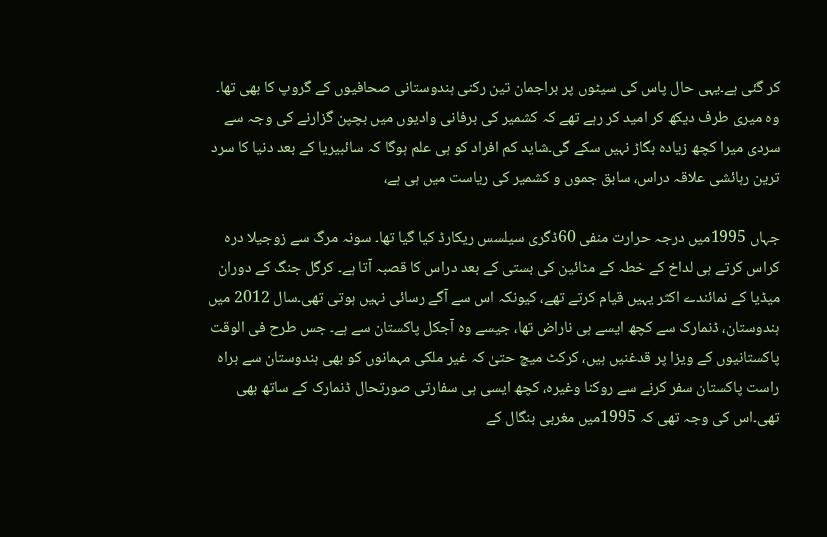کر گئی ہے۔یہی حال پاس کی سیٹوں پر براجمان تین رکنی ہندوستانی صحافیوں کے گروپ کا بھی تھا۔ وہ میری طرف دیکھ کر امید کر رہے تھے کہ کشمیر کی برفانی وادیوں میں بچپن گزارنے کی وجہ سے سردی میرا کچھ زیادہ بگاڑ نہیں سکے گی۔شاید کم افراد کو ہی علم ہوگا کہ سائبیریا کے بعد دنیا کا سرد ترین رہائشی علاقہ دراس، سابق جموں و کشمیر کی ریاست میں ہی ہے،

جہاں 1995میں درجہ حرارت منفی 60ڈگری سیلسس ریکارڈ کیا گیا تھا۔ سونہ مرگ سے زوجیلا درہ کراس کرتے ہی لداخ کے خطہ کے مٹائین کی بستی کے بعد دراس کا قصبہ آتا ہے۔ کرگل جنگ کے دوران میڈیا کے نمائندے اکثر یہیں قیام کرتے تھے، کیونکہ اس سے آگے رسائی نہیں ہوتی تھی۔سال 2012 میں ہندوستان، ڈنمارک سے کچھ ایسے ہی ناراض تھا، جیسے وہ آجکل پاکستان سے ہے۔ جس طرح فی الوقت پاکستانیوں کے ویزا پر قدغنیں ہیں، کرکٹ میچ حتیٰ کہ غیر ملکی مہمانوں کو بھی ہندوستان سے براہ راست پاکستان سفر کرنے سے روکنا وغیرہ، کچھ ایسی ہی سفارتی صورتحال ڈنمارک کے ساتھ بھی تھی۔اس کی وجہ تھی کہ 1995میں مغربی بنگال کے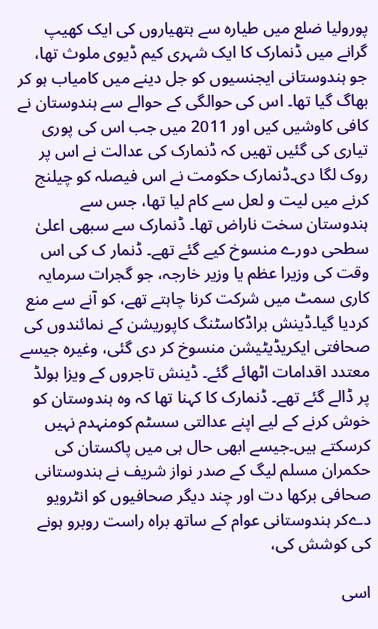پورولیا ضلع میں طیارہ سے ہتھیاروں کی ایک کھیپ گرانے میں ڈنمارک کا ایک شہری کیم ڈیوی ملوث تھا، جو ہندوستانی ایجنسیوں کو جل دینے میں کامیاب ہو کر بھاگ گیا تھا۔ اس کی حوالگی کے حوالے سے ہندوستان نے کافی کاوشیں کیں اور 2011 میں جب اس کی پوری تیاری کی گئیں تھیں کہ ڈنمارک کی عدالت نے اس پر روک لگا دی۔ڈنمارک حکومت نے اس فیصلہ کو چیلنج کرنے میں لیت و لعل سے کام لیا تھا، جس سے ہندوستان سخت ناراض تھا۔ ڈنمارک سے سبھی اعلیٰ سطحی دورے منسوخ کیے گئے تھے۔ ڈنمار ک کی اس وقت کی وزیرا عظم یا وزیر خارجہ، جو گجرات سرمایہ کاری سمٹ میں شرکت کرنا چاہتے تھے، کو آنے سے منع کردیا گیا۔ڈینش براڈکاسٹنگ کاپوریشن کے نمائندوں کی صحافتی ایکریڈیٹیشن منسوخ کر دی گئی، وغیرہ جیسے معتدد اقدامات اٹھائے گئے۔ ڈینش تاجروں کے ویزا ہولڈ پر ڈالے گئے تھے۔ ڈنمارک کا کہنا تھا کہ وہ ہندوستان کو خوش کرنے کے لیے اپنے عدالتی سسٹم کومنہدم نہیں کرسکتے ہیں۔جیسے ابھی حال ہی میں پاکستان کی حکمران مسلم لیگ کے صدر نواز شریف نے ہندوستانی صحافی برکھا دت اور چند دیگر صحافیوں کو انٹرویو دےکر ہندوستانی عوام کے ساتھ براہ راست روبرو ہونے کی کوشش کی،

اسی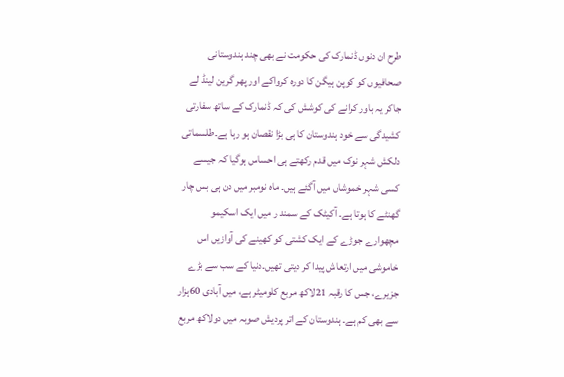طرح ان دنوں ڈنمارک کی حکومت نے بھی چند ہندوستانی صحافیوں کو کوپن ہیگن کا دورہ کرواکے اور پھر گرین لینڈ لے جاکر یہ باور کرانے کی کوشش کی کہ ڈنمارک کے ساتھ سفارتی کشیدگی سے خود ہندوستان کا ہی بڑا نقصان ہو رہا ہے۔طلسماتی دلکش شہر نوک میں قدم رکھتے ہی احساس ہوگیا کہ جیسے کسی شہر خموشاں میں آگئے ہیں۔ ماہ نومبر میں دن ہی بس چار گھنٹے کا ہوتا ہے۔ آکیٹک کے سمند ر میں ایک اسکیمو مچھوارے جوڑے کے ایک کشتی کو کھینے کی آوازیں اس خاموشی میں ارتعاش پیدا کر دیتی تھیں۔دنیا کے سب سے بڑے جزیرے، جس کا رقبہ 21لاکھ مربع کلومیٹر ہے، میں آبادی 60ہزار سے بھی کم ہے۔ ہندوستان کے اتر پردیش صوبہ میں دولاکھ مربع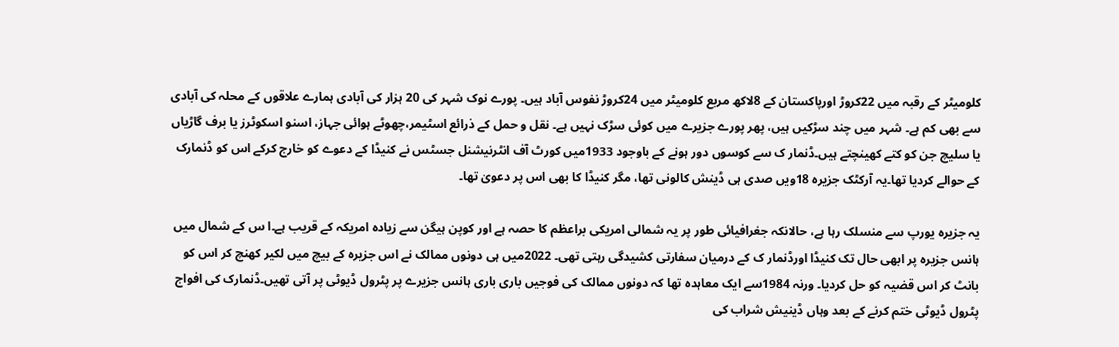کلومیٹر کے رقبہ میں 22کروڑ اورپاکستان کے 8لاکھ مربع کلومیٹر میں 24کروڑ نفوس آباد ہیں۔ پورے نوک شہر کی 20 ہزار کی آبادی ہمارے علاقوں کے محلہ کی آبادی سے بھی کم ہے۔ شہر میں چند سڑکیں ہیں، پھر پورے جزیرے میں کوئی سڑک نہیں ہے۔ نقل و حمل کے ذرائع اسٹیمر،چھوٹے ہوائی جہاز، اسنو اسکوٹرز یا برف گاڑیاں یا سلیچ جن کو کتے کھینچتے ہیں۔ڈنمار ک سے کوسوں دور ہونے کے باوجود 1933میں کورٹ آف انٹرنیشنل جسٹس نے کنیڈا کے دعوے کو خارج کرکے اس کو ڈنمارک کے حوالے کردیا تھا۔یہ آرکٹک جزیرہ 18ویں صدی ہی ڈینش کالونی تھا، مگر کنیڈا کا بھی اس پر دعویٰ تھا۔

یہ جزیرہ یورپ سے منسلک رہا ہے، حالانکہ جغرافیائی طور پر یہ شمالی امریکی براعظم کا حصہ ہے اور کوپن ہیگن سے زیادہ امریکہ کے قریب ہے۔ا س کے شمال میں ہانس جزیرہ پر ابھی حال تک کنیڈا اورڈنمار ک کے درمیان سفارتی کشیدگی رہتی تھی۔ 2022میں ہی دونوں ممالک نے اس جزیرہ کے بیچ میں لکیر کھنچ کر اس کو بانٹ کر اس قضیہ کو حل کردیا۔ ورنہ 1984سے ایک معاہدہ تھا کہ دونوں ممالک کی فوجیں باری باری ہانس جزیرے پر پٹرول ڈیوٹی پر آتی تھیں۔ڈنمارک کی افواج پٹرول ڈیوٹی ختم کرنے کے بعد وہاں ڈینیش شراب کی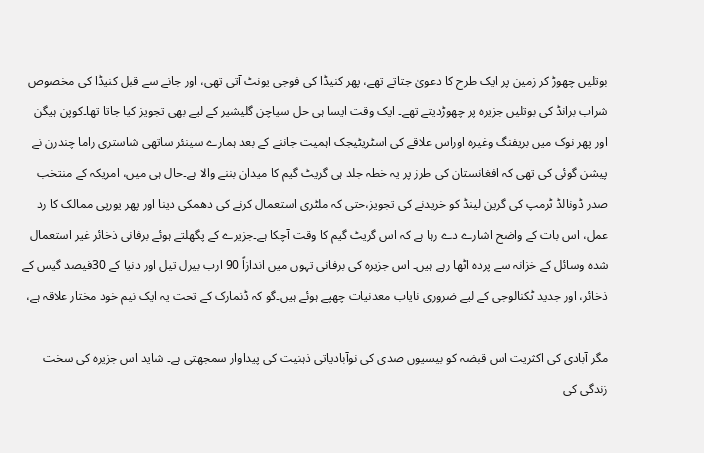بوتلیں چھوڑ کر زمین پر ایک طرح کا دعویٰ جتاتے تھے، پھر کنیڈا کی فوجی یونٹ آتی تھی، اور جانے سے قبل کنیڈا کی مخصوص شراب برانڈ کی بوتلیں جزیرہ پر چھوڑدیتے تھے۔ ایک وقت ایسا ہی حل سیاچن گلیشیر کے لیے بھی تجویز کیا جاتا تھا۔کوپن ہیگن اور پھر نوک میں بریفنگ وغیرہ اوراس علاقے کی اسٹریٹیجک اہمیت جاننے کے بعد ہمارے سینئر ساتھی شاستری راما چندرن نے پیشن گوئی کی تھی کہ افغانستان کی طرز پر یہ خطہ جلد ہی گریٹ گیم کا میدان بننے والا ہے۔حال ہی میں، امریکہ کے منتخب صدر ڈونالڈ ٹرمپ کی گرین لینڈ کو خریدنے کی تجویز،حتی کہ ملٹری استعمال کرنے کی دھمکی دینا اور پھر یورپی ممالک کا رد عمل، اس بات کے واضح اشارے دے رہا ہے کہ اس گریٹ گیم کا وقت آچکا ہے۔جزیرے کے پگھلتے ہوئے برفانی ذخائر غیر استعمال شدہ وسائل کے خزانہ سے پردہ اٹھا رہے ہیں۔ اس جزیرہ کی برفانی تہوں میں اندازاً 90 ارب بیرل تیل اور دنیا کے 30فیصد گیس کے ذخائر، اور جدید ٹکنالوجی کے لیے ضروری نایاب معدنیات چھپے ہوئے ہیں۔گو کہ ڈنمارک کے تحت یہ ایک نیم خود مختار علاقہ ہے،

مگر آبادی کی اکثریت اس قبضہ کو بیسیوں صدی کی نوآبادیاتی ذہنیت کی پیداوار سمجھتی ہے۔ شاید اس جزیرہ کی سخت زندگی کی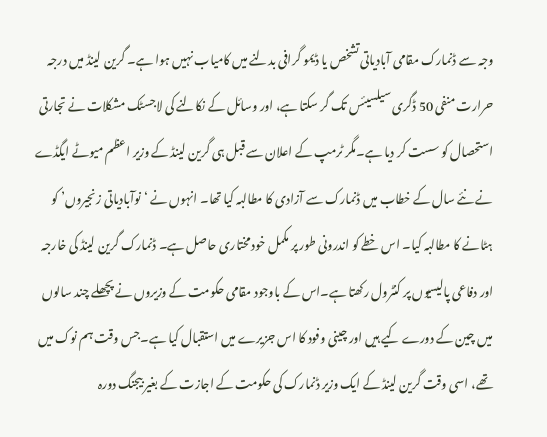وجہ سے ڈنمارک مقامی آبادیاتی تشخص یا ڈیمو گرافی بدلنے میں کامیاب نہیں ہوا ہے۔ گرین لینڈ میں درجہ حرارت منفی 50 ڈگری سیلسیئس تک گر سکتا ہے، اور وسائل کے نکالنے کی لاجسٹک مشکلات نے تجارتی استحصال کو سست کر دیا ہے۔مگر ٹرمپ کے اعلان سے قبل ہی گرین لینڈ کے وزیر اعظم میوٹے ایگڈے نے نئے سال کے خطاب میں ڈنمارک سے آزادی کا مطالبہ کیا تھا۔ انہوں نے ‘نوآبادیاتی زنجیروں’ کو ہٹانے کا مطالبہ کیا۔ اس خطے کو اندرونی طور پر مکمل خود مختاری حاصل ہے۔ ڈنمارک گرین لینڈ کی خارجہ اور دفاعی پالیسیوں پر کنٹرول رکھتا ہے۔اس کے باوجود مقامی حکومت کے وزیروں نے پچھلے چند سالوں میں چین کے دورے کیے ہیں اور چینی وفود کا اس جزیرے میں استقبال کیا ہے۔جس وقت ہم نوک میں تھے، اسی وقت گرین لینڈ کے ایک وزیر ڈنمارک کی حکومت کے اجازت کے بغیر بیجنگ دورہ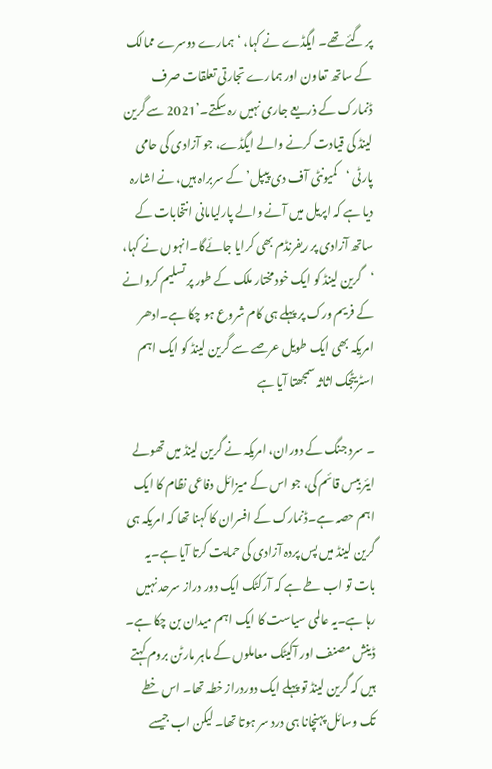پر گئے تھے۔ ایگڈے نے کہا، ‘ہمارے دوسرے ممالک کے ساتھ تعاون اور ہمارے تجارتی تعلقات صرف ڈنمارک کے ذریعے جاری نہیں رہ سکتے۔’2021 سے گرین لینڈ کی قیادت کرنے والے ایگڈے، جو آزادی کی حامی پارٹی ‘کمیونٹی آف دی پیپل’ کے سربراہ ہیں، نے اشارہ دیا ہے کہ اپریل میں آنے والے پارلیامانی انتخابات کے ساتھ آزادی پر ریفرنڈم بھی کرایا جائےگا۔انہوں نے کہا، ‘گرین لینڈ کو ایک خودمختار ملک کے طور پر تسلیم کروانے کے فریم ورک پر پہلے ہی کام شروع ہو چکا ہے۔ادھر امریکہ بھی ایک طویل عرصے سے گرین لینڈ کو ایک اہم اسٹریٹجک اثاثہ سمجھتا آیا ہے

۔ سرد جنگ کے دوران، امریکہ نے گرین لینڈ میں تھولے ایئر بیس قائم کی، جو اس کے میزائل دفاعی نظام کا ایک اہم حصہ ہے۔ڈنمارک کے افسران کا کہنا تھا کہ امریکہ ہی گرین لینڈ میں پس پردہ آزادی کی حمایت کرتا آیا ہے۔یہ بات تو اب طے ہے کہ آرکٹک ایک دور دراز سرحد نہیں رہا ہے۔یہ عالمی سیاست کا ایک اہم میدان بن چکا ہے۔ ڈینش مصنف اور آکیٹک معاملوں کے ماہر مارٹن بروم کہتے ہیں کہ گرین لینڈ تو پہلے ایک دوردراز خطہ تھا۔ اس خطے تک وسائل پہنچانا ہی درد سر ہوتا تھا۔ لیکن اب جیسے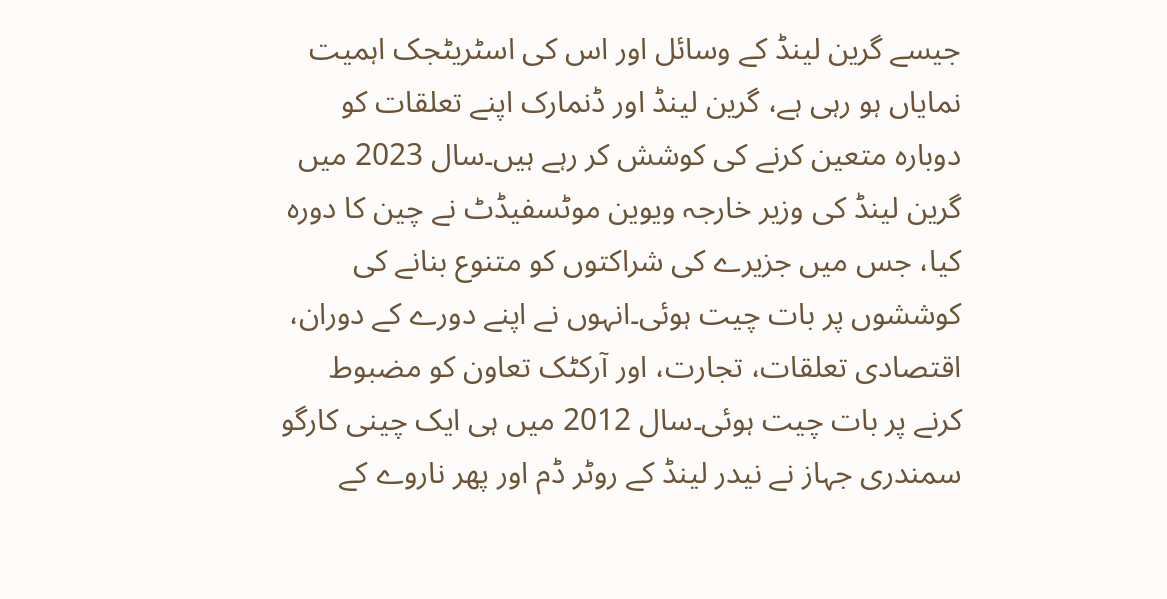جیسے گرین لینڈ کے وسائل اور اس کی اسٹریٹجک اہمیت نمایاں ہو رہی ہے، گرین لینڈ اور ڈنمارک اپنے تعلقات کو دوبارہ متعین کرنے کی کوشش کر رہے ہیں۔سال 2023 میں گرین لینڈ کی وزیر خارجہ ویوین موٹسفیڈٹ نے چین کا دورہ کیا، جس میں جزیرے کی شراکتوں کو متنوع بنانے کی کوششوں پر بات چیت ہوئی۔انہوں نے اپنے دورے کے دوران، اقتصادی تعلقات، تجارت، اور آرکٹک تعاون کو مضبوط کرنے پر بات چیت ہوئی۔سال 2012 میں ہی ایک چینی کارگو سمندری جہاز نے نیدر لینڈ کے روٹر ڈم اور پھر ناروے کے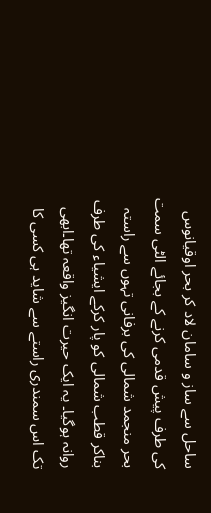ساحل سے ساز و سامان لاد کر بحر اوقیانوس کی طرف پیش قدمی کرنے کے بجائے الٹی سمت بحر منجمد شمالی کی برفانی تہوں سے راستہ بناکر قطب شمالی کو پار کرکے ایشیاء کی طرف روانہ ہوگیا۔ یہ ایک حیرت انگیز واقعہ تھا۔ابھی تک اس سمندری راستے سے شاید ہی کسی کا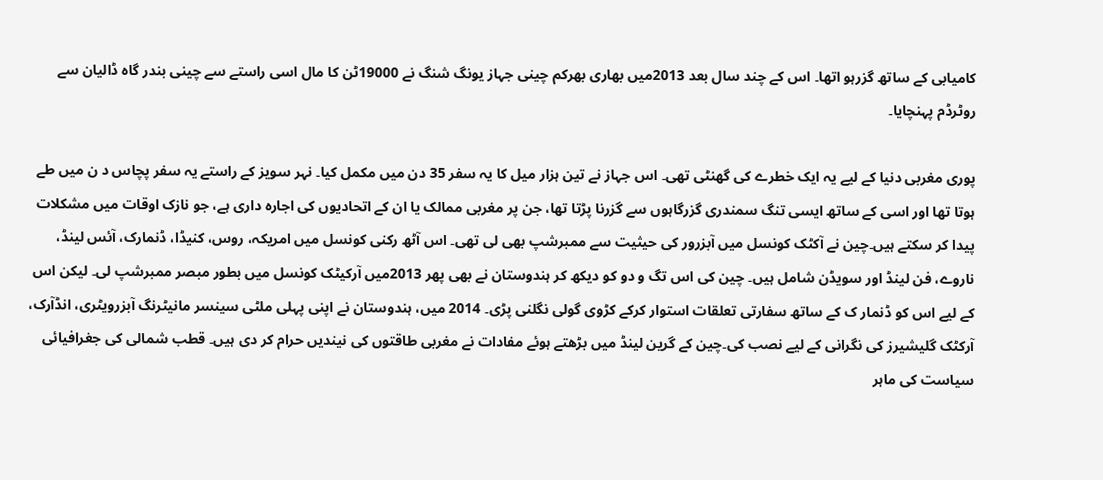کامیابی کے ساتھ گزرہو اتھا۔ اس کے چند سال بعد 2013میں بھاری بھرکم چینی جہاز یونگ شنگ نے 19000ٹن کا مال اسی راستے سے چینی بندر گاہ ڈالیان سے روٹرڈم پہنچایا۔

پوری مغربی دنیا کے لیے یہ ایک خطرے کی گھنٹی تھی۔ اس جہاز نے تین ہزار میل کا یہ سفر 35 دن میں مکمل کیا۔ نہر سویز کے راستے یہ سفر پچاس د ن میں طے ہوتا تھا اور اسی کے ساتھ ایسی تنگ سمندری گزرگاہوں سے گزرنا پڑتا تھا، جن پر مغربی ممالک یا ان کے اتحادیوں کی اجارہ داری ہے، جو نازک اوقات میں مشکلات پیدا کر سکتے ہیں۔چین نے آکٹک کونسل میں آبزرور کی حیثیت سے ممبرشپ بھی لی تھی۔ اس آٹھ رکنی کونسل میں امریکہ، روس، کنیڈا، ڈنمارک، آئس لینڈ، ناروے، فن لینڈ اور سویڈن شامل ہیں۔ چین کی اس تگ و دو کو دیکھ کر ہندوستان نے بھی پھر 2013میں آرکیٹک کونسل میں بطور مبصر ممبرشپ لی۔ لیکن اس کے لیے اس کو ڈنمار ک کے ساتھ سفارتی تعلقات استوار کرکے کڑوی گولی نگلنی پڑی۔ 2014 میں، ہندوستان نے اپنی پہلی ملٹی سینسر مانیٹرنگ آبزرویٹری، انڈآرک، آرکٹک گلیشیرز کی نگرانی کے لیے نصب کی۔چین کے گرین لینڈ میں بڑھتے ہوئے مفادات نے مغربی طاقتوں کی نیندیں حرام کر دی ہیں۔ قطب شمالی کی جغرافیائی سیاست کی ماہر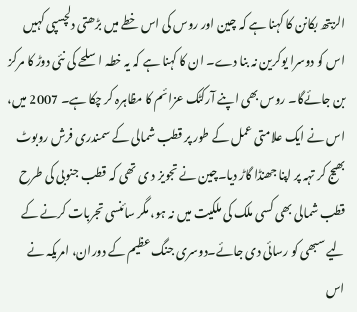الزبتھ بکانن کا کہنا ہے کہ چین اور روس کی اس خطے میں بڑھتی دلچسپی کہیں اس کو دوسرا یوکرین نہ بنا دے۔ ان کا کہنا ہے کہ یہ خطہ اسلحے کی نئی دوڑ کا مرکز بن جائےگا۔ روس بھی اپنے آرکٹک عزائم کا مظاہرہ کر چکا ہے۔ 2007 میں، اس نے ایک علامتی عمل کے طور پر قطب شمالی کے سمندری فرش روبوٹ بھیج کر تہہ پر اپنا جھنڈا گاڑ دیا۔چین نے تجویز د ی تھی کہ قطب جنوبی کی طرح قطب شمالی بھی کسی ملک کی ملکیت میں نہ ہو، مگر سائنسی تجربات کرنے کے لیے سبھی کو رسائی دی جائے۔دوسری جنگ عظیم کے دوران، امریکہ نے اس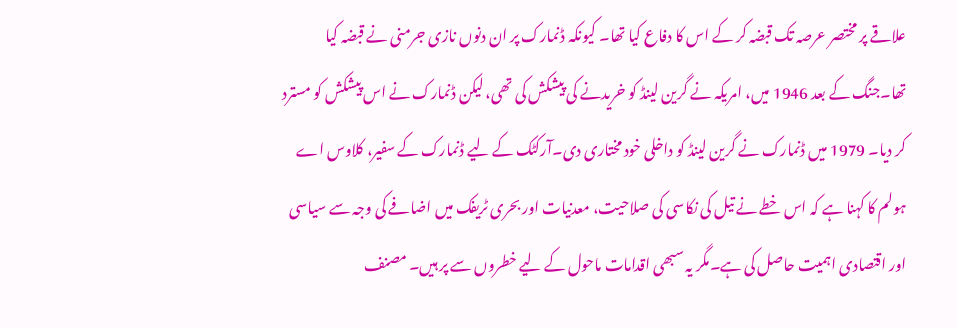علاقے پر مختصر عرصہ تک قبضہ کر کے اس کا دفاع کیا تھا۔ کیونکہ ڈنمارک پر ان دنوں نازی جرمنی نے قبضہ کیا تھا۔جنگ کے بعد 1946 میں، امریکہ نے گرین لینڈ کو خریدنے کی پیشکش کی تھی، لیکن ڈنمارک نے اس پیشکش کو مسترد کر دیا۔ 1979 میں ڈنمارک نے گرین لینڈ کو داخلی خود مختاری دی۔آرکٹک کے لیے ڈنمارک کے سفیر، کلاوس اے ہولم کا کہنا ہے کہ اس خطے نے تیل کی نکاسی کی صلاحیت، معدنیات اور بحری ٹریفک میں اضافے کی وجہ سے سیاسی اور اقتصادی اہمیت حاصل کی ہے۔مگر یہ سبھی اقدامات ماحول کے لیے خطروں سے پر ہیں۔ مصنف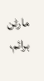مارٹن برائم،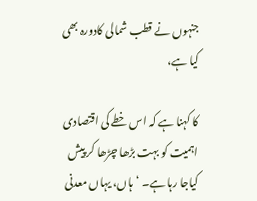جنہوں نے قطب شمالی کادورہ بھی کیا ہے،

کا کہنا ہے کہ اس خطے کی اقتصادی اہمیت کو بہت بڑھا چڑھا کر پیش کیاجا رہا ہے۔ ‘ہاں، یہاں معدنی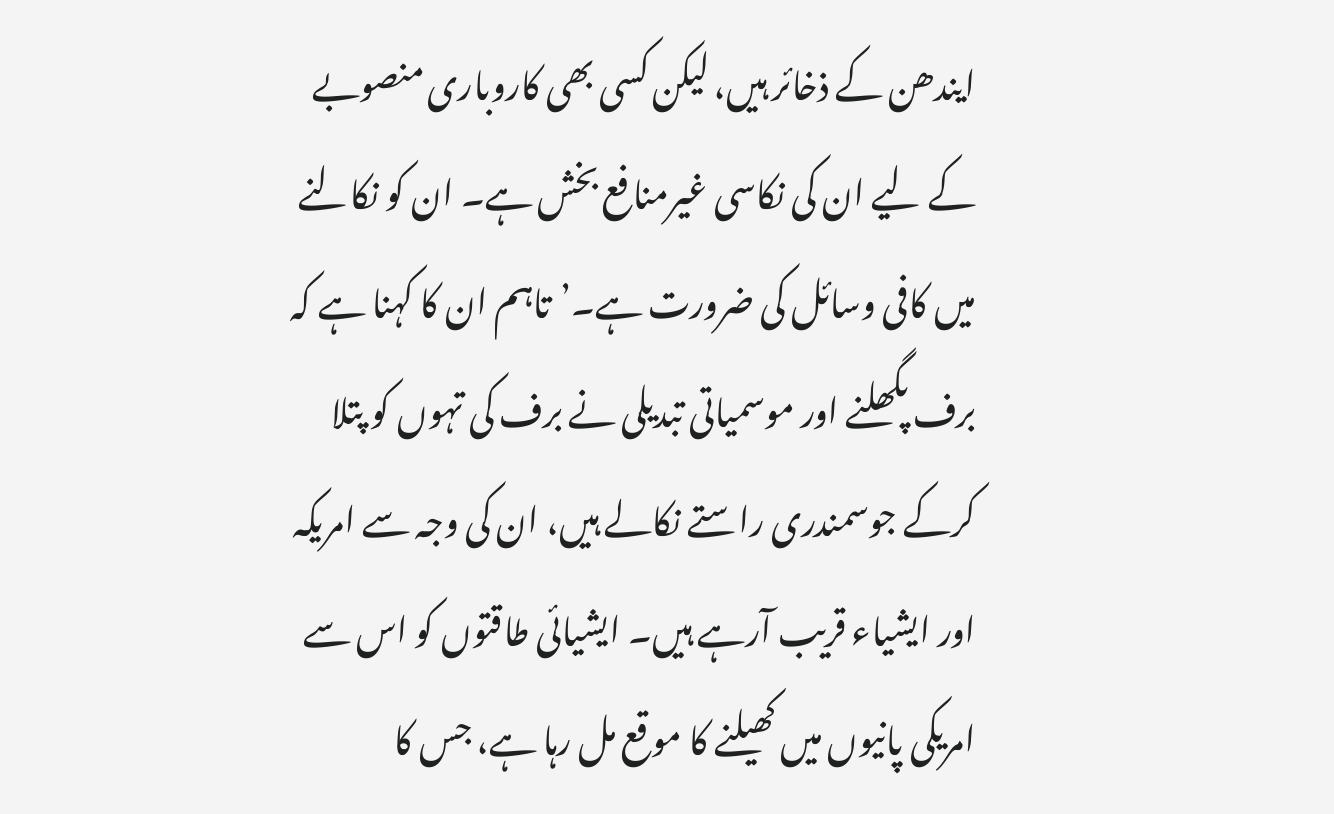ایندھن کے ذخائر ہیں، لیکن کسی بھی کاروباری منصوبے کے لیے ان کی نکاسی غیرمنافع بخش ہے۔ ان کو نکالنے میں کافی وسائل کی ضرورت ہے۔’تاہم ان کا کہنا ہے کہ برف پگھلنے اور موسمیاتی تبدیلی نے برف کی تہوں کو پتلا کرکے جوسمندری راستے نکالے ہیں، ان کی وجہ سے امریکہ اور ایشیاء قریب آرہے ہیں۔ ایشیائی طاقتوں کو اس سے امریکی پانیوں میں کھیلنے کا موقع مل رہا ہے، جس کا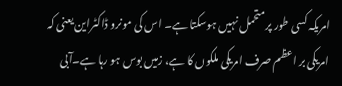امریکہ کسی طور پر متحمل نہیں ہوسکتا ہے۔ اس کی مونرو ڈاکٹراین یعنی کہ امریکی بر اعظم صرف امریکی ملکوں کا ہے، زمیں بوس ہو رہا ہے۔آبی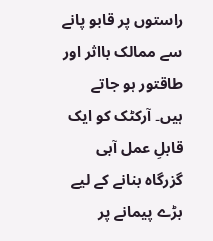راستوں پر قابو پانے سے ممالک بااثر اور طاقتور ہو جاتے ہیں۔ آرکٹک کو ایک قابلِ عمل آبی گزرگاہ بنانے کے لیے بڑے پیمانے پر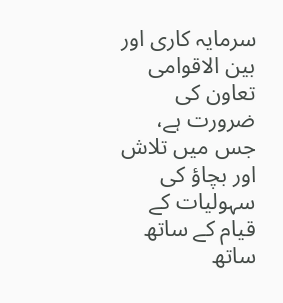سرمایہ کاری اور بین الاقوامی تعاون کی ضرورت ہے، جس میں تلاش اور بچاؤ کی سہولیات کے قیام کے ساتھ ساتھ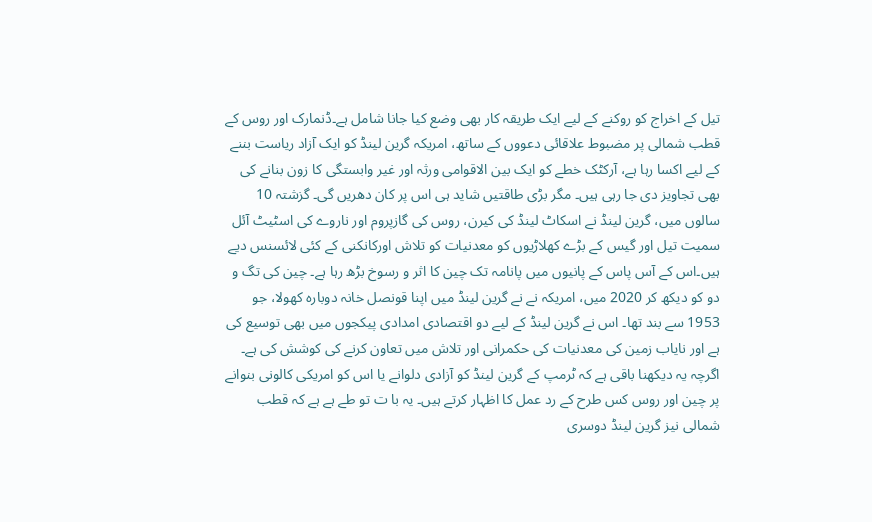تیل کے اخراج کو روکنے کے لیے ایک طریقہ کار بھی وضع کیا جانا شامل ہے۔ڈنمارک اور روس کے قطب شمالی پر مضبوط علاقائی دعووں کے ساتھ، امریکہ گرین لینڈ کو ایک آزاد ریاست بننے کے لیے اکسا رہا ہے، آرکٹک خطے کو ایک بین الاقوامی ورثہ اور غیر وابستگی کا زون بنانے کی بھی تجاویز دی جا رہی ہیں۔ مگر بڑی طاقتیں شاید ہی اس پر کان دھریں گی۔ گزشتہ 10 سالوں میں، گرین لینڈ نے اسکاٹ لینڈ کی کیرن، روس کی گازپروم اور ناروے کی اسٹیٹ آئل سمیت تیل اور گیس کے بڑے کھلاڑیوں کو معدنیات کو تلاش اورکانکنی کے کئی لائسنس دیے ہیں۔اس کے آس پاس کے پانیوں میں پانامہ تک چین کا اثر و رسوخ بڑھ رہا ہے۔ چین کی تگ و دو کو دیکھ کر 2020 میں، امریکہ نے نے گرین لینڈ میں اپنا قونصل خانہ دوبارہ کھولا، جو 1953 سے بند تھا۔ اس نے گرین لینڈ کے لیے دو اقتصادی امدادی پیکجوں میں بھی توسیع کی ہے اور نایاب زمین کی معدنیات کی حکمرانی اور تلاش میں تعاون کرنے کی کوشش کی ہے۔ اگرچہ یہ دیکھنا باقی ہے کہ ٹرمپ کے گرین لینڈ کو آزادی دلوانے یا اس کو امریکی کالونی بنوانے پر چین اور روس کس طرح کے رد عمل کا اظہار کرتے ہیں۔ یہ با ت تو طے ہے ہے کہ قطب شمالی نیز گرین لینڈ دوسری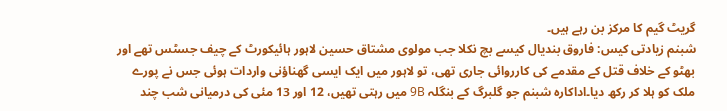گریٹ گیم کا مرکز بن رہے ہیں۔
شبنم زیادتی کیس: فاروق بندیال کیسے بچ نکلا جب مولوی مشتاق حسین لاہور ہائیکورٹ کے چیف جسٹس تھے اور بھٹو کے خلاف قتل کے مقدمے کی کارروائی جاری تھی، تو لاہور میں ایک ایسی گھناؤنی واردات ہوئی جس نے پورے ملک کو ہلا کر رکھ دیا۔اداکارہ شبنم جو گلبرگ کے بنگلہ 9B میں رہتی تھیں، 12 اور 13 مئی کی درمیانی شب چند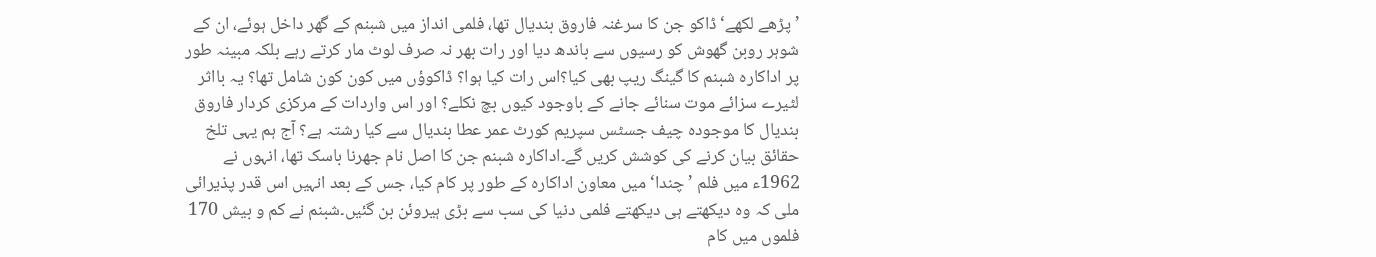’پڑھے لکھے‘ ڈاکو جن کا سرغنہ فاروق بندیال تھا، فلمی انداز میں شبنم کے گھر داخل ہوئے، ان کے شوہر روبن گھوش کو رسیوں سے باندھ دیا اور رات بھر نہ صرف لوٹ مار کرتے رہے بلکہ مبینہ طور پر اداکارہ شبنم کا گینگ ریپ بھی کیا؟اس رات کیا ہوا؟ ڈاکوؤں میں کون کون شامل تھا؟ یہ بااثر لٹیرے سزائے موت سنائے جانے کے باوجود کیوں بچ نکلے؟ اور اس واردات کے مرکزی کردار فاروق بندیال کا موجودہ چیف جسٹس سپریم کورٹ عمر عطا بندیال سے کیا رشتہ ہے؟ آج ہم یہی تلخ حقائق بیان کرنے کی کوشش کریں گے۔اداکارہ شبنم جن کا اصل نام جھرنا باسک تھا، انہوں نے 1962ء میں فلم ’چندا‘ میں معاون اداکارہ کے طور پر کام کیا، جس کے بعد انہیں اس قدر پذیرائی ملی کہ وہ دیکھتے ہی دیکھتے فلمی دنیا کی سب سے بڑی ہیروئن بن گئیں۔شبنم نے کم و بیش 170 فلموں میں کام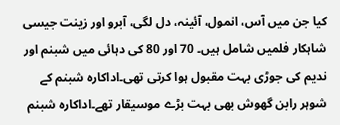کیا جن میں آس، انمول، آئینہ، دل لگی، آبرو اور زینت جیسی شاہکار فلمیں شامل ہیں۔ 70 اور 80 کی دہائی میں شبنم اور ندیم کی جوڑی بہت مقبول ہوا کرتی تھی۔اداکارہ شبنم کے شوہر رابن گھوش بھی بہت بڑے موسیقار تھے۔اداکارہ شبنم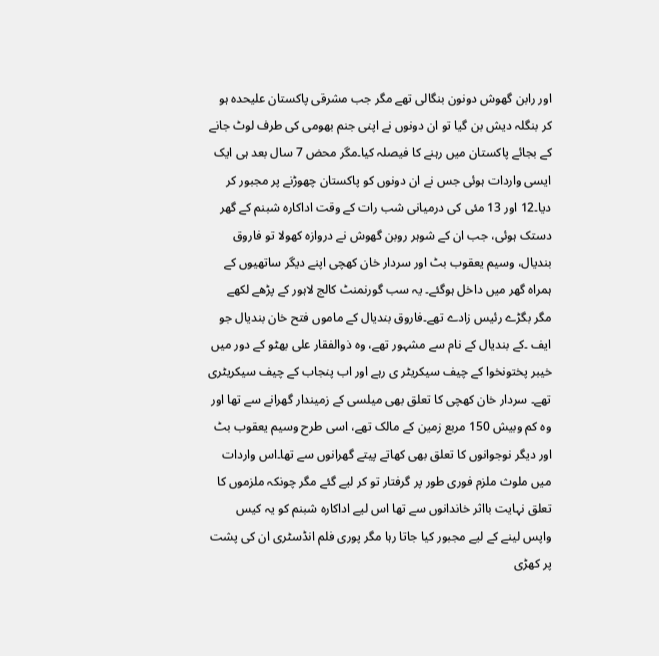اور رابن گھوش دونون بنگالی تھے مگر جب مشرقی پاکستان علیحدہ ہو کر بنگلہ دیش بن گیا تو ان دونوں نے اپنی جنم بھومی کی طرف لوٹ جانے کے بجائے پاکستان میں رہنے کا فیصلہ کیا۔مگر محض 7 سال بعد ہی ایک ایسی واردات ہوئی جس نے ان دونوں کو پاکستان چھوڑنے پر مجبور کر دیا۔12 اور 13 مئی کی درمیانی شب رات کے وقت اداکارہ شبنم کے گھر دستک ہوئی، جب ان کے شوہر روبن گھوش نے دروازہ کھولا تو فاروق بندیال، وسیم یعقوب بٹ اور سردار خان کھچی اپنے دیگر ساتھیوں کے ہمراہ گھر میں داخل ہوگئے۔ یہ سب گورنمنٹ کالج لاہور کے پڑھے لکھے مگر بگڑے رئیس زادے تھے۔فاروق بندیال کے ماموں فتح خان بندیال جو ایف ۔کے بندیال کے نام سے مشہور تھے، وہ ذوالفقار علی بھٹو کے دور میں خیبر پختونخوا کے چیف سیکریٹر ی رہے اور اب پنجاب کے چیف سیکریٹری تھے۔ سردار خان کھچی کا تعلق بھی میلسی کے زمیندار گھرانے سے تھا اور وہ کم وبیش 150 مربع زمین کے مالک تھے، اسی طرح وسیم یعقوب بٹ اور دیگر نوجوانوں کا تعلق بھی کھاتے پیتے گھرانوں سے تھا۔اس واردات میں ملوث ملزم فوری طور پر گرفتار تو کر لیے گئے مگر چونکہ ملزموں کا تعلق نہایت بااثر خاندانوں سے تھا اس لیے اداکارہ شبنم کو یہ کیس واپس لینے کے لیے مجبور کیا جاتا رہا مگر پوری فلم انڈسٹری ان کی پشت پر کھڑی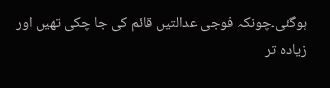ہوگئی۔چونکہ فوجی عدالتیں قائم کی جا چکی تھیں اور زیادہ تر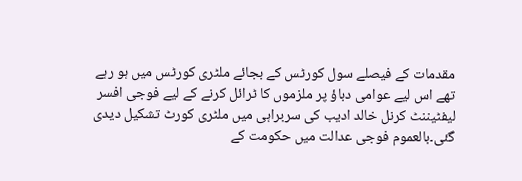مقدمات کے فیصلے سول کورٹس کے بجائے ملٹری کورٹس میں ہو رہے تھے اس لیے عوامی دباؤ پر ملزموں کا ٹرائل کرنے کے لیے فوجی افسر لیفٹیننٹ کرنل خالد ادیب کی سربراہی میں ملٹری کورٹ تشکیل دیدی گئی۔بالعموم فوجی عدالت میں حکومت کے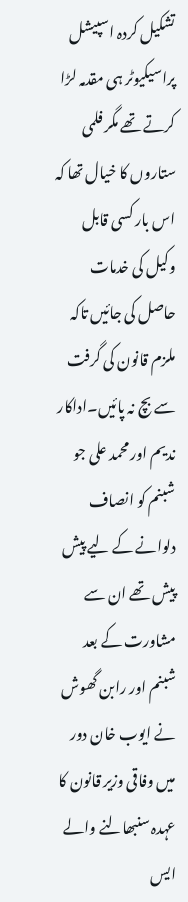تشکیل کردہ اسپیشل پراسیکیوٹر ہی مقدمہ لڑا کرتے تھے مگر فلمی ستاروں کا خیال تھا کہ اس بار کسی قابل وکیل کی خدمات حاصل کی جائیں تاکہ ملزم قانون کی گرفت سے بچ نہ پائیں۔اداکار ندیم اور محمد علی جو شبنم کو انصاف دلوانے کے لیے پیش پیش تھے ان سے مشاورت کے بعد شبنم اور رابن گھوش نے ایوب خان دور میں وفاقی وزیر قانون کا عہدہ سنبھالنے والے ایس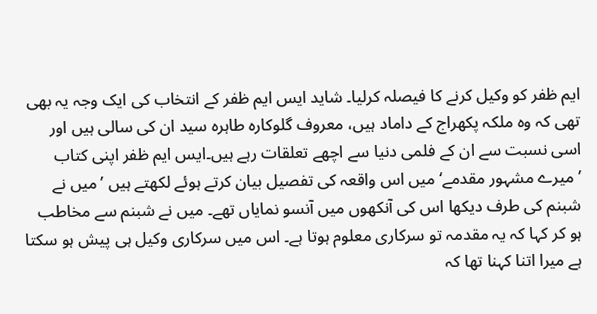ایم ظفر کو وکیل کرنے کا فیصلہ کرلیا۔ شاید ایس ایم ظفر کے انتخاب کی ایک وجہ یہ بھی تھی کہ وہ ملکہ پکھراج کے داماد ہیں، معروف گلوکارہ طاہرہ سید ان کی سالی ہیں اور اسی نسبت سے ان کے فلمی دنیا سے اچھے تعلقات رہے ہیں۔ایس ایم ظفر اپنی کتاب ’میرے مشہور مقدمے‘ میں اس واقعہ کی تفصیل بیان کرتے ہوئے لکھتے ہیں ’میں نے شبنم کی طرف دیکھا اس کی آنکھوں میں آنسو نمایاں تھے۔ میں نے شبنم سے مخاطب ہو کر کہا کہ یہ مقدمہ تو سرکاری معلوم ہوتا ہے۔ اس میں سرکاری وکیل ہی پیش ہو سکتا ہے میرا اتنا کہنا تھا کہ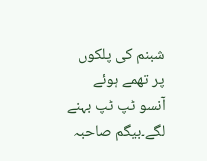شبنم کی پلکوں پر تھمے ہوئے آنسو ٹپ ٹپ بہنے لگے۔بیگم صاحبہ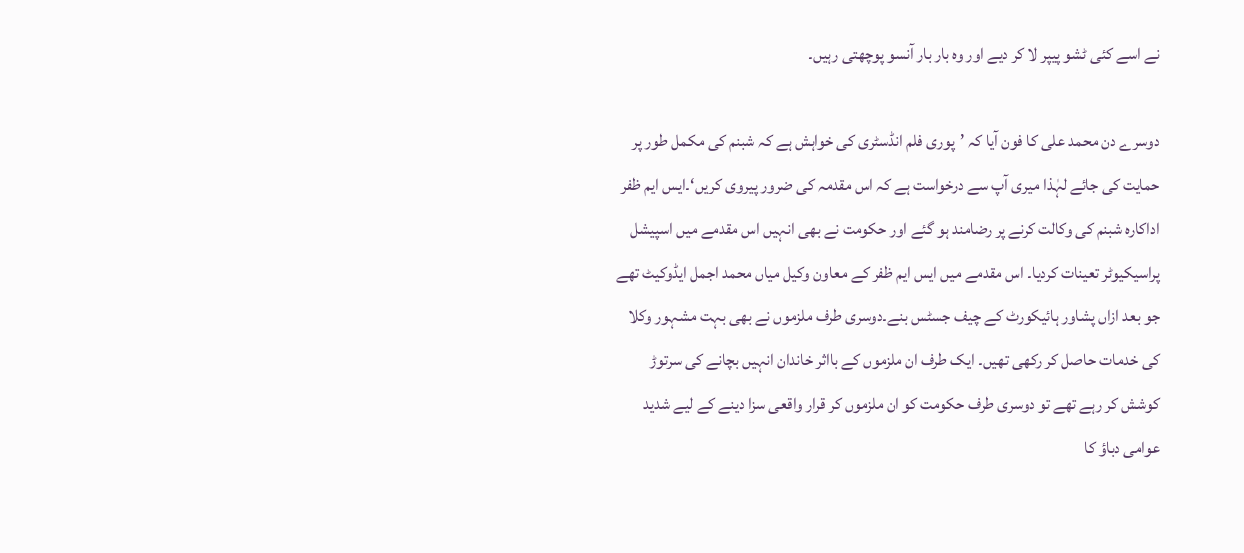نے اسے کئی ٹشو پیپر لا کر دیے اور وہ بار بار آنسو پوچھتی رہیں۔

دوسرے دن محمد علی کا فون آیا کہ ’پوری فلم انڈسٹری کی خواہش ہے کہ شبنم کی مکمل طور پر حمایت کی جائے لہٰذا میری آپ سے درخواست ہے کہ اس مقدمہ کی ضرور پیروی کریں‘۔ایس ایم ظفر اداکارہ شبنم کی وکالت کرنے پر رضامند ہو گئے اور حکومت نے بھی انہیں اس مقدمے میں اسپیشل پراسیکیوٹر تعینات کردیا۔ اس مقدمے میں ایس ایم ظفر کے معاون وکیل میاں محمد اجمل ایڈوکیٹ تھے جو بعد ازاں پشاور ہائیکورٹ کے چیف جسٹس بنے۔دوسری طرف ملزموں نے بھی بہت مشہور وکلا کی خدمات حاصل کر رکھی تھیں۔ ایک طرف ان ملزموں کے بااثر خاندان انہیں بچانے کی سرتوڑ کوشش کر رہے تھے تو دوسری طرف حکومت کو ان ملزموں کر قرار واقعی سزا دینے کے لیے شدید عوامی دباؤ کا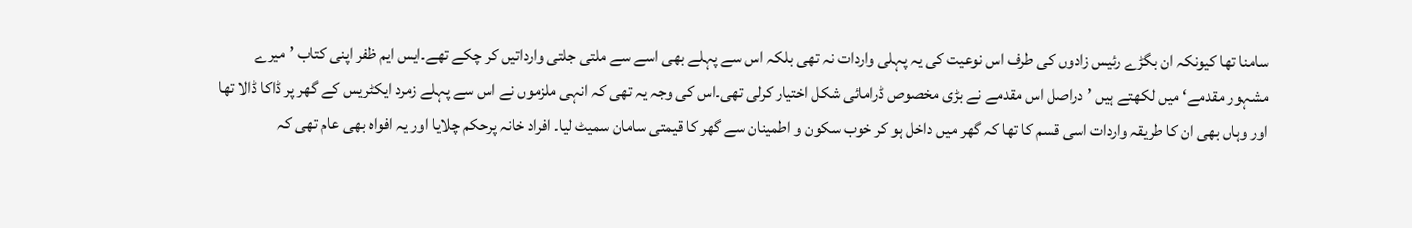سامنا تھا کیونکہ ان بگڑے رئیس زادوں کی طرف اس نوعیت کی یہ پہلی واردات نہ تھی بلکہ اس سے پہلے بھی اسے سے ملتی جلتی وارداتیں کر چکے تھے۔ایس ایم ظفر اپنی کتاب ’میرے مشہور مقدمے‘ میں لکھتے ہیں ’دراصل اس مقدمے نے بڑی مخصوص ڈرامائی شکل اختیار کرلی تھی۔اس کی وجہ یہ تھی کہ انہی ملزموں نے اس سے پہلے زمرد ایکٹریس کے گھر پر ڈاکا ڈالا تھا اور وہاں بھی ان کا طریقہ واردات اسی قسم کا تھا کہ گھر میں داخل ہو کر خوب سکون و اطمینان سے گھر کا قیمتی سامان سمیٹ لیا۔ افراد خانہ پرحکم چلایا اور یہ افواہ بھی عام تھی کہ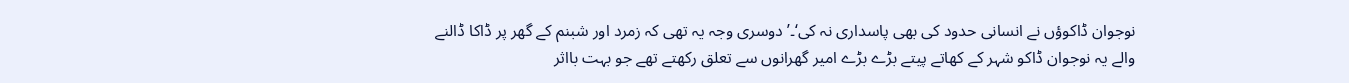نوجوان ڈاکوؤں نے انسانی حدود کی بھی پاسداری نہ کی‘۔’دوسری وجہ یہ تھی کہ زمرد اور شبنم کے گھر پر ڈاکا ڈالنے والے یہ نوجوان ڈاکو شہر کے کھاتے پیتے بڑے بڑے امیر گھرانوں سے تعلق رکھتے تھے جو بہت بااثر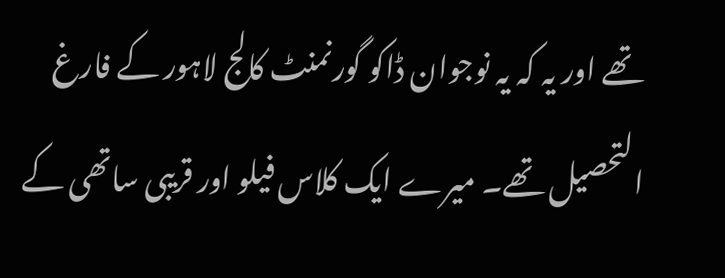تھے اور یہ کہ یہ نوجوان ڈاکو گورنمنٹ کالج لاہور کے فارغ التحصیل تھے۔ میرے ایک کلاس فیلو اور قریبی ساتھی کے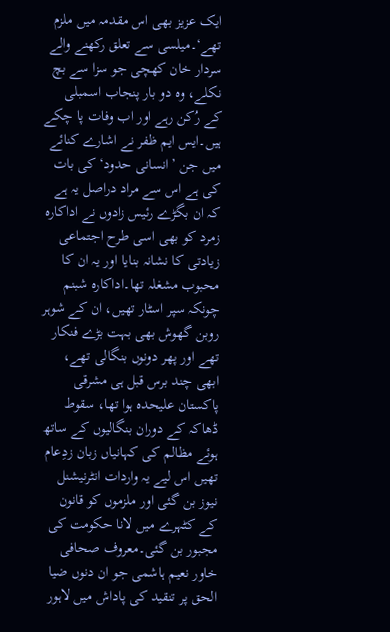ایک عزیز بھی اس مقدمہ میں ملزم تھے‘۔میلسی سے تعلق رکھنے والے سردار خان کھچی جو سزا سے بچ نکلے، وہ دو بار پنجاب اسمبلی کے رُکن رہے اور اب وفات پا چکے ہیں۔ایس ایم ظفر نے اشارے کنائے میں جن ’انسانی حدود‘ کی بات کی ہے اس سے مراد دراصل یہ ہے کہ ان بگڑے رئیس زادوں نے اداکارہ زمرد کو بھی اسی طرح اجتماعی زیادتی کا نشانہ بنایا اور یہ ان کا محبوب مشغلہ تھا۔اداکارہ شبنم چونکہ سپر اسٹار تھیں، ان کے شوہر روبن گھوش بھی بہت بڑے فنکار تھے اور پھر دونوں بنگالی تھے، ابھی چند برس قبل ہی مشرقی پاکستان علیحدہ ہوا تھا، سقوط ڈھاکہ کے دوران بنگالیوں کے ساتھ ہوئے مظالم کی کہانیاں زبان زدِعام تھیں اس لیے یہ واردات انٹرنیشنل نیوز بن گئی اور ملزموں کو قانون کے کٹہرے میں لانا حکومت کی مجبور بن گئی۔معروف صحافی خاور نعیم ہاشمی جو ان دنوں ضیا الحق پر تنقید کی پاداش میں لاہور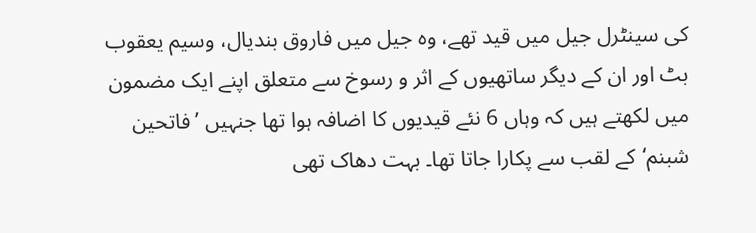کی سینٹرل جیل میں قید تھے، وہ جیل میں فاروق بندیال، وسیم یعقوب بٹ اور ان کے دیگر ساتھیوں کے اثر و رسوخ سے متعلق اپنے ایک مضمون میں لکھتے ہیں کہ وہاں 6 نئے قیدیوں کا اضافہ ہوا تھا جنہیں ’فاتحین شبنم‘کے لقب سے پکارا جاتا تھا۔ بہت دھاک تھی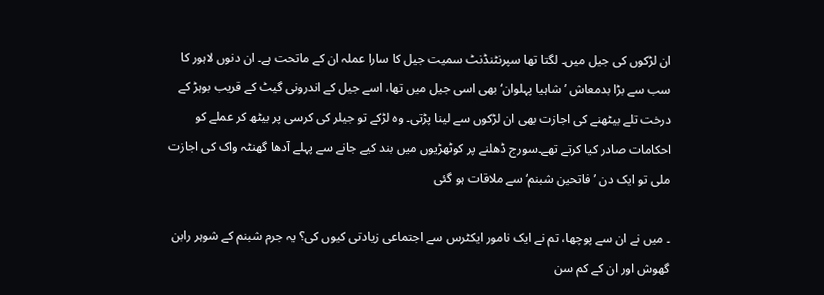ان لڑکوں کی جیل میں۔ لگتا تھا سپرنٹنڈنٹ سمیت جیل کا سارا عملہ ان کے ماتحت ہے۔ ان دنوں لاہور کا سب سے بڑا بدمعاش ’شاہیا پہلوان‘ بھی اسی جیل میں تھا، اسے جیل کے اندرونی گیٹ کے قریب بوہڑ کے درخت تلے بیٹھنے کی اجازت بھی ان لڑکوں سے لینا پڑتی۔ وہ لڑکے تو جیلر کی کرسی پر بیٹھ کر عملے کو احکامات صادر کیا کرتے تھے۔سورج ڈھلنے پر کوٹھڑیوں میں بند کیے جانے سے پہلے آدھا گھنٹہ واک کی اجازت ملی تو ایک دن ’فاتحین شبنم‘ سے ملاقات ہو گئی

۔ میں نے ان سے پوچھا، تم نے ایک نامور ایکٹرس سے اجتماعی زیادتی کیوں کی؟ یہ جرم شبنم کے شوہر رابن گھوش اور ان کے کم سن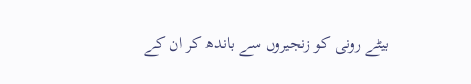بیٹے رونی کو زنجیروں سے باندھ کر ان کے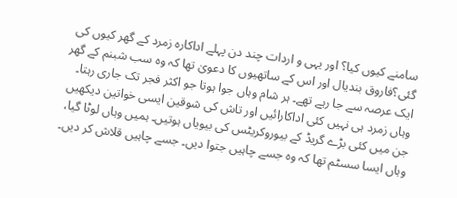سامنے کیوں کیا؟ اور یہی و اردات چند دن پہلے اداکارہ زمرد کے گھر کیوں کی گئی؟فاروق بندیال اور اس کے ساتھیوں کا دعویٰ تھا کہ وہ سب شبنم کے گھر ایک عرصہ سے جا رہے تھے۔ ہر شام وہاں جوا ہوتا جو اکثر فجر تک جاری رہتا۔ وہاں زمرد ہی نہیں کئی اداکارائیں اور تاش کی شوقین ایسی خواتین دیکھیں جن میں کئی بڑے گریڈ کے بیوروکریٹس کی بیویاں ہوتیں۔ ہمیں وہاں لوٹا گیا، وہاں ایسا سسٹم تھا کہ وہ جسے چاہیں جتوا دیں۔ جسے چاہیں قلاش کر دیں۔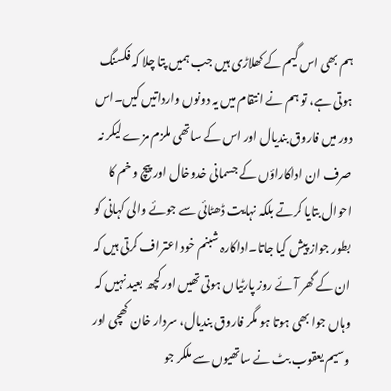ہم بھی اس گیم کے کھلاڑی ہیں جب ہمیں پتا چلا کہ فکسنگ ہوتی ہے، تو ہم نے انتقام میں یہ دونوں وارداتیں کیں۔اس دور میں فاروق بندیال اور اس کے ساتھی ملزم مزے لیکر نہ صرف ان اداکاراؤں کے جسمانی خدوخال اور پیچ و خم کا احوال بتایا کرتے بلکہ نہایت ڈھٹائی سے جوئے والی کہانی کو بطور جواز پیش کیا جاتا۔اداکارہ شبنم خود اعتراف کرتی ہیں کہ ان کے گھر آئے روز پارٹیاں ہوتی تھیں اور کچھ بعید نہیں کہ وہاں جوا بھی ہوتا ہو مگر فاروق بندیال، سردار خان کھچی اور وسیم یعقوب بٹ نے ساتھیوں سے ملکر جو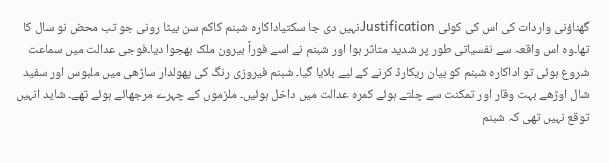گھناؤنی واردات کی اس کی کوئی Justificationنہیں دی جا سکتیاداکارہ شبنم کاکم سن بیٹا رونی جو تب محض نو سال کا تھا۔وہ اس واقعہ سے نفسیاتی طور پر شدید متاثر ہوا اور شبنم نے اسے فوراً بیرون ملک بھجوا دیا۔فوجی عدالت میں سماعت شروع ہوئی تو اداکارہ شبنم کو بیان ریکارڈ کرنے کے لیے بلایا گیا۔ شبنم فیروزی رنگ کی پھولدار ساڑھی میں ملبوس اور سفید شال اوڑھے بہت وقار اور تمکنت سے چلتے ہوئے کمرہ عدالت میں داخل ہوئیں۔ ملزموں کے چہرے مرجھائے ہوئے تھے۔ شاید انہیں توقع نہیں تھی کہ شبنم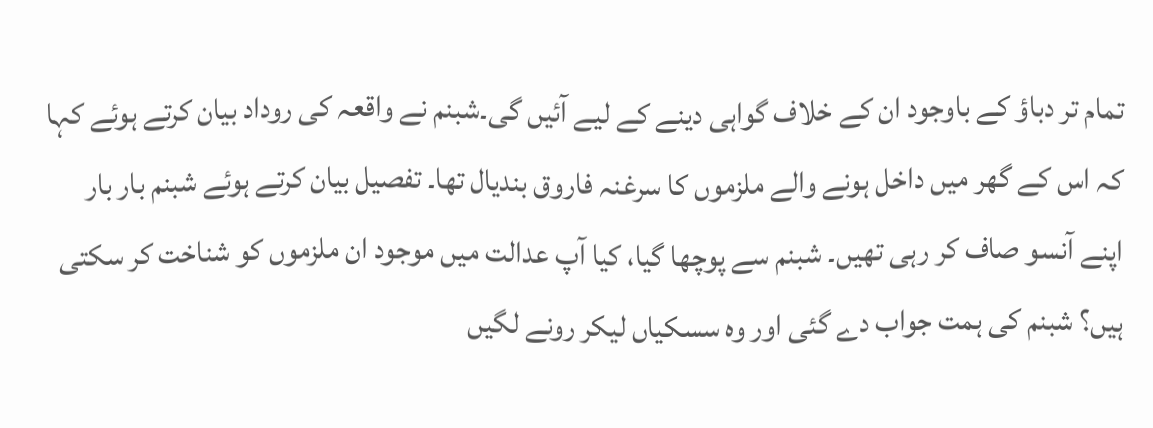تمام تر دباؤ کے باوجود ان کے خلاف گواہی دینے کے لیے آئیں گی۔شبنم نے واقعہ کی روداد بیان کرتے ہوئے کہا کہ اس کے گھر میں داخل ہونے والے ملزموں کا سرغنہ فاروق بندیال تھا۔ تفصیل بیان کرتے ہوئے شبنم بار بار اپنے آنسو صاف کر رہی تھیں۔ شبنم سے پوچھا گیا، کیا آپ عدالت میں موجود ان ملزموں کو شناخت کر سکتی ہیں؟ شبنم کی ہمت جواب دے گئی اور وہ سسکیاں لیکر رونے لگیں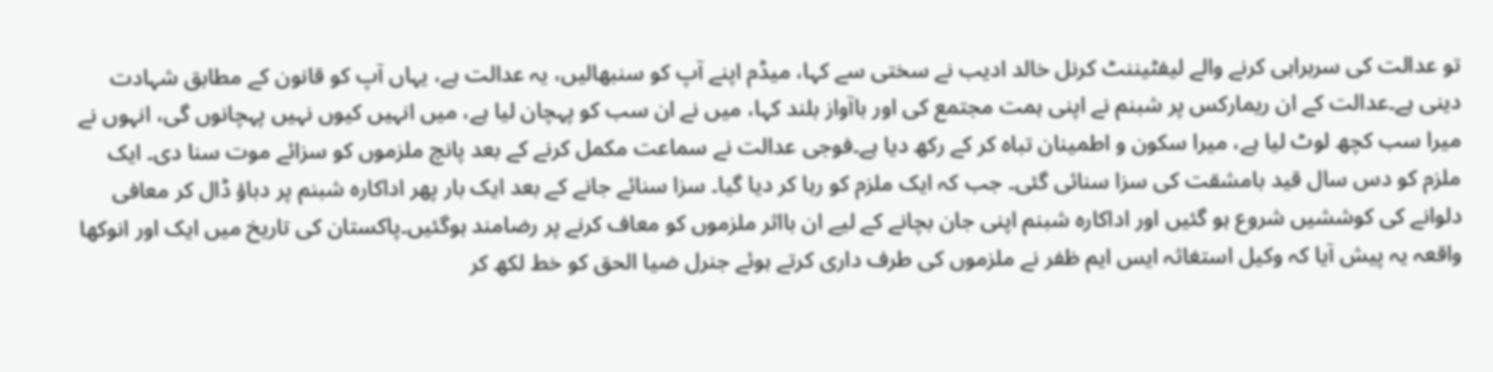تو عدالت کی سربراہی کرنے والے لیفٹیننٹ کرنل خالد ادیب نے سختی سے کہا، میڈم اپنے آپ کو سنبھالیں، یہ عدالت ہے، یہاں آپ کو قانون کے مطابق شہادت دینی ہے۔عدالت کے ان ریمارکس پر شبنم نے اپنی ہمت مجتمع کی اور باآواز بلند کہا، میں نے ان سب کو پہچان لیا ہے، میں انہیں کیوں نہیں پہچانوں گی، انہوں نے میرا سب کچھ لوٹ لیا ہے، میرا سکون و اطمینان تباہ کر کے رکھ دیا ہے۔فوجی عدالت نے سماعت مکمل کرنے کے بعد پانچ ملزموں کو سزائے موت سنا دی۔ ایک ملزم کو دس سال قید بامشقت کی سزا سنائی گئی۔ جب کہ ایک ملزم کو رہا کر دیا گیا۔ سزا سنائے جانے کے بعد ایک بار پھر اداکارہ شبنم پر دباؤ ڈال کر معافی دلوانے کی کوششیں شروع ہو گئیں اور اداکارہ شبنم اپنی جان بچانے کے لیے ان بااثر ملزموں کو معاف کرنے پر رضامند ہوگئیں۔پاکستان کی تاریخ میں ایک اور انوکھا واقعہ یہ پیش آیا کہ وکیل استغاثہ ایس ایم ظفر نے ملزموں کی طرف داری کرتے ہوئے جنرل ضیا الحق کو خط لکھ کر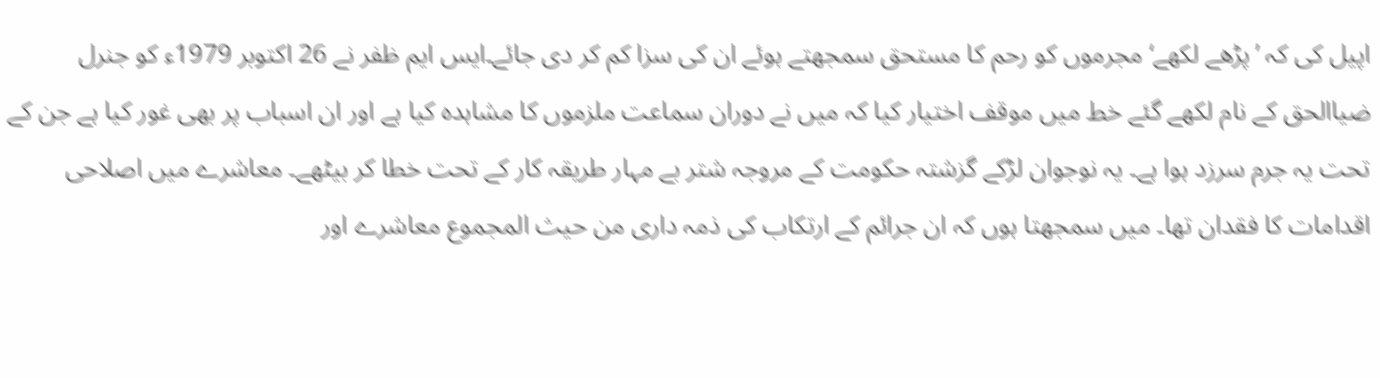اپیل کی کہ ’پڑھے لکھے‘ مجرموں کو رحم کا مستحق سمجھتے ہوئے ان کی سزا کم کر دی جائے۔ایس ایم ظفر نے 26 اکتوبر 1979ء کو جنرل ضیاالحق کے نام لکھے گئے خط میں موقف اختیار کیا کہ میں نے دوران سماعت ملزموں کا مشاہدہ کیا ہے اور ان اسباب پر بھی غور کیا ہے جن کے تحت یہ جرم سرزد ہوا ہے۔ یہ نوجوان لڑکے گزشتہ حکومت کے مروجہ شتر بے مہار طریقہ کار کے تحت خطا کر بیٹھے۔ معاشرے میں اصلاحی اقدامات کا فقدان تھا۔ میں سمجھتا ہوں کہ ان جرائم کے ارتکاب کی ذمہ داری من حیث المجموع معاشرے اور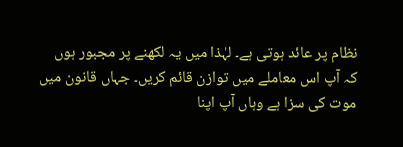نظام پر عائد ہوتی ہے۔ لہٰذا میں یہ لکھنے پر مجبور ہوں کہ آپ اس معاملے میں توازن قائم کریں۔ جہاں قانون میں موت کی سزا ہے وہاں آپ اپنا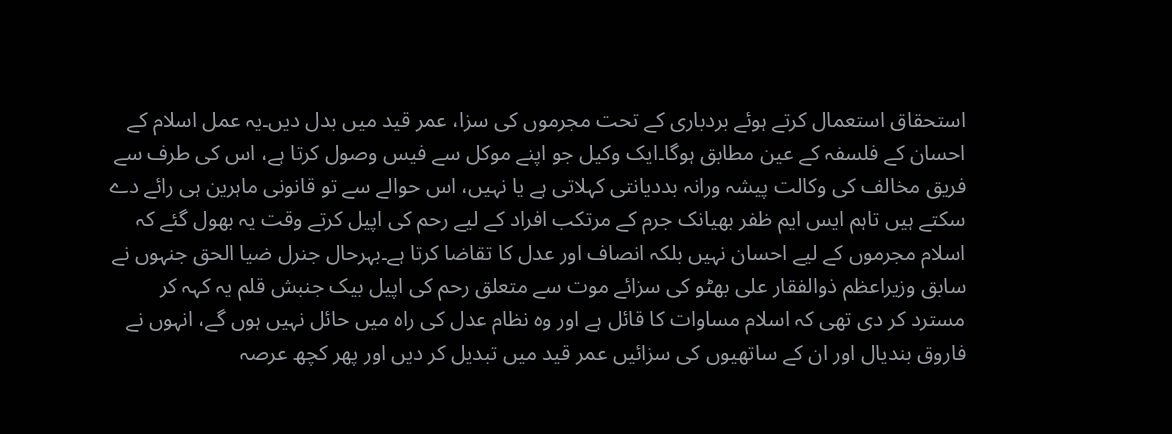استحقاق استعمال کرتے ہوئے بردباری کے تحت مجرموں کی سزا، عمر قید میں بدل دیں۔یہ عمل اسلام کے احسان کے فلسفہ کے عین مطابق ہوگا۔ایک وکیل جو اپنے موکل سے فیس وصول کرتا ہے، اس کی طرف سے فریق مخالف کی وکالت پیشہ ورانہ بددیانتی کہلاتی ہے یا نہیں، اس حوالے سے تو قانونی ماہرین ہی رائے دے سکتے ہیں تاہم ایس ایم ظفر بھیانک جرم کے مرتکب افراد کے لیے رحم کی اپیل کرتے وقت یہ بھول گئے کہ اسلام مجرموں کے لیے احسان نہیں بلکہ انصاف اور عدل کا تقاضا کرتا ہے۔بہرحال جنرل ضیا الحق جنہوں نے سابق وزیراعظم ذوالفقار علی بھٹو کی سزائے موت سے متعلق رحم کی اپیل بیک جنبش قلم یہ کہہ کر مسترد کر دی تھی کہ اسلام مساوات کا قائل ہے اور وہ نظام عدل کی راہ میں حائل نہیں ہوں گے، انہوں نے فاروق بندیال اور ان کے ساتھیوں کی سزائیں عمر قید میں تبدیل کر دیں اور پھر کچھ عرصہ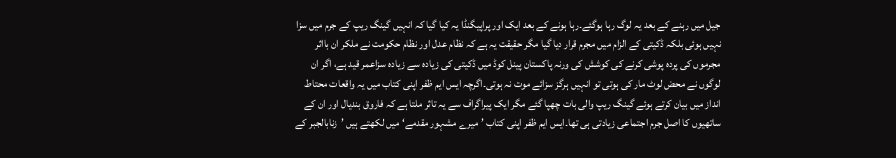جیل میں رہنے کے بعد یہ لوگ رہا ہوگئے۔رہا ہونے کے بعد ایک اور پراپیگنڈا یہ کیا گیا کہ انہیں گینگ ریپ کے جرم میں سزا نہیں ہوئی بلکہ ڈکیتی کے الزام میں مجرم قرار دیا گیا مگر حقیقت یہ ہے کہ نظام عدل اور نظام حکومت نے ملکر ان بااثر مجرموں کی پردہ پوشی کرنے کی کوشش کی ورنہ پاکستان پینل کوڈ میں ڈکیتی کی زیادہ سے زیادہ سزاعمر قید ہے، اگر ان لوگوں نے محض لوٹ مار کی ہوتی تو انہیں ہرگز سزائے موت نہ ہوتی۔اگرچہ ایس ایم ظفر اپنی کتاب میں یہ واقعات محتاط انداز میں بیان کرتے ہوئے گینگ ریپ والی بات چھپا گئے مگر ایک پیراگراف سے یہ تاثر ملتا ہے کہ فاروق بندیال اور ان کے ساتھیوں کا اصل جرم اجتماعی زیادتی ہی تھا۔ایس ایم ظفر اپنی کتاب ’میرے مشہور مقدمے‘ میں لکھتے ہیں ’زنابالجبر کے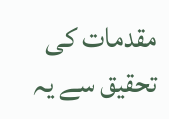مقدمات کی تحقیق سے یہ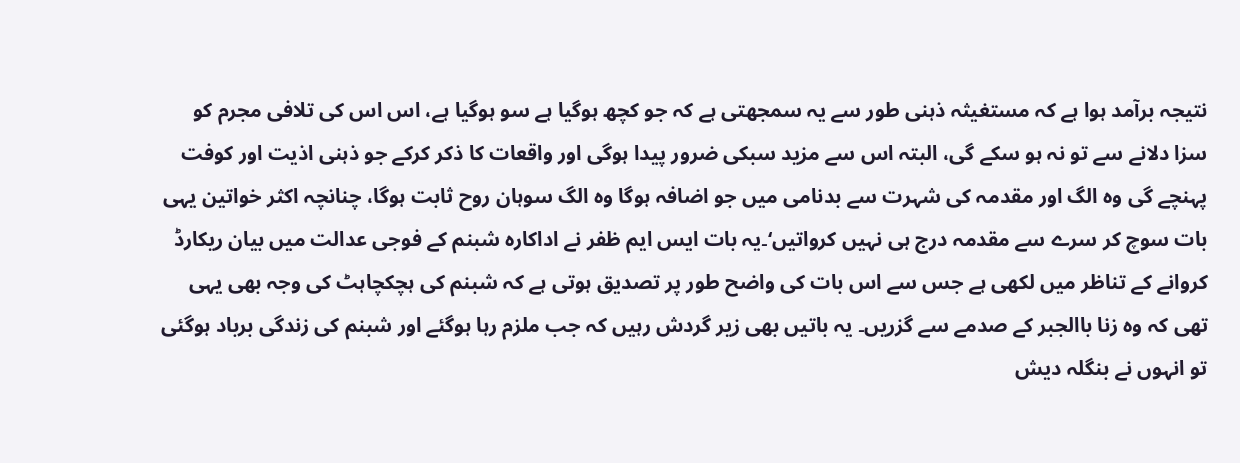نتیجہ برآمد ہوا ہے کہ مستغیثہ ذہنی طور سے یہ سمجھتی ہے کہ جو کچھ ہوگیا ہے سو ہوگیا ہے، اس اس کی تلافی مجرم کو سزا دلانے سے تو نہ ہو سکے گی، البتہ اس سے مزید سبکی ضرور پیدا ہوگی اور واقعات کا ذکر کرکے جو ذہنی اذیت اور کوفت پہنچے گی وہ الگ اور مقدمہ کی شہرت سے بدنامی میں جو اضافہ ہوگا وہ الگ سوہان روح ثابت ہوگا، چنانچہ اکثر خواتین یہی بات سوچ کر سرے سے مقدمہ درج ہی نہیں کرواتیں‘۔یہ بات ایس ایم ظفر نے اداکارہ شبنم کے فوجی عدالت میں بیان ریکارڈ کروانے کے تناظر میں لکھی ہے جس سے اس بات کی واضح طور پر تصدیق ہوتی ہے کہ شبنم کی ہچکچاہٹ کی وجہ بھی یہی تھی کہ وہ زنا باالجبر کے صدمے سے گزریں۔ یہ باتیں بھی زیر گردش رہیں کہ جب ملزم رہا ہوگئے اور شبنم کی زندگی برباد ہوگئی تو انہوں نے بنگلہ دیش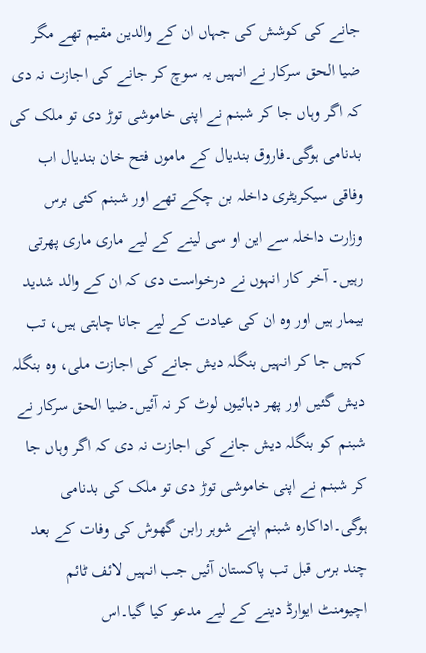جانے کی کوشش کی جہاں ان کے والدین مقیم تھے مگر ضیا الحق سرکار نے انہیں یہ سوچ کر جانے کی اجازت نہ دی کہ اگر وہاں جا کر شبنم نے اپنی خاموشی توڑ دی تو ملک کی بدنامی ہوگی۔فاروق بندیال کے ماموں فتح خان بندیال اب وفاقی سیکریٹری داخلہ بن چکے تھے اور شبنم کئی برس وزارت داخلہ سے این او سی لینے کے لیے ماری ماری پھرتی رہیں۔ آخر کار انہوں نے درخواست دی کہ ان کے والد شدید بیمار ہیں اور وہ ان کی عیادت کے لیے جانا چاہتی ہیں، تب کہیں جا کر انہیں بنگلہ دیش جانے کی اجازت ملی، وہ بنگلہ دیش گئیں اور پھر دہائیوں لوٹ کر نہ آئیں۔ضیا الحق سرکار نے شبنم کو بنگلہ دیش جانے کی اجازت نہ دی کہ اگر وہاں جا کر شبنم نے اپنی خاموشی توڑ دی تو ملک کی بدنامی ہوگی۔اداکارہ شبنم اپنے شوہر رابن گھوش کی وفات کے بعد چند برس قبل تب پاکستان آئیں جب انہیں لائف ٹائم اچیومنٹ ایوارڈ دینے کے لیے مدعو کیا گیا۔اس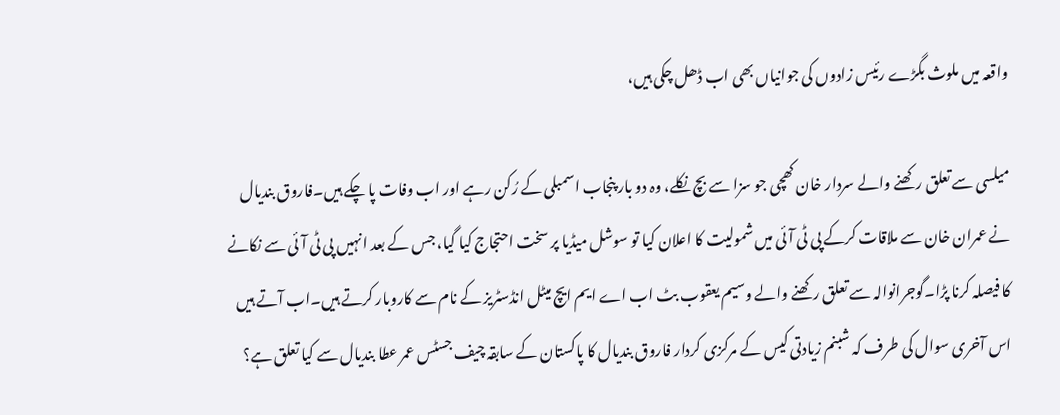واقعہ میں ملوث بگڑے رئیس زادوں کی جوانیاں بھی اب ڈھل چکی ہیں،

میلسی سے تعلق رکھنے والے سردار خان کھچی جو سزا سے بچ نکلے، وہ دو بار پنجاب اسمبلی کے رُکن رہے اور اب وفات پا چکے ہیں۔فاروق بندیال نے عمران خان سے ملاقات کرکے پی ٹی آئی میں شمولیت کا اعلان کیا تو سوشل میڈیا پر سخت احتجاج کیا گیا، جس کے بعد انہیں پی ٹی آئی سے نکانے کا فیصلہ کرنا پڑا۔گوجرانوالہ سے تعلق رکھنے والے وسیم یعقوب بٹ اب اے ایم ایچ میٹل انڈسٹریز کے نام سے کاروبار کرتے ہیں۔اب آتے ہیں اس آخری سوال کی طرف کہ شبنم زیادتی کیس کے مرکزی کردار فاروق بندیال کا پاکستان کے سابقہ چیف جسٹس عمر عطا بندیال سے کیا تعلق ہے؟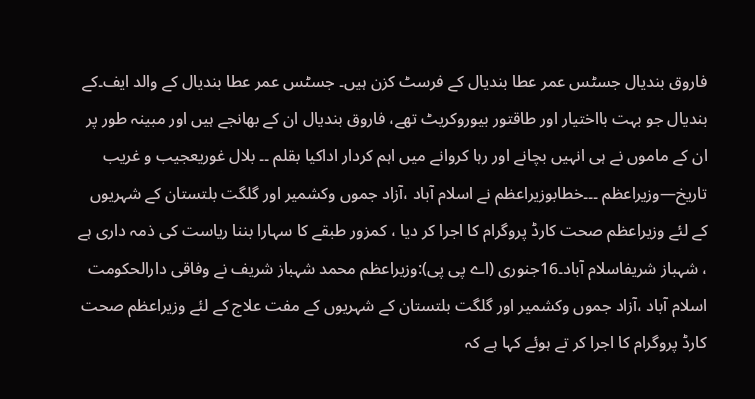فاروق بندیال جسٹس عمر عطا بندیال کے فرسٹ کزن ہیں۔ جسٹس عمر عطا بندیال کے والد ایف۔کے بندیال جو بہت بااختیار اور طاقتور بیوروکریٹ تھے، فاروق بندیال ان کے بھانجے ہیں اور مبینہ طور پر ان کے ماموں نے ہی انہیں بچانے اور رہا کروانے میں اہم کردار اداکیا بقلم ۔۔ بلال غوریعجیب و غریب تاریخ—وزیراعظم ۔۔۔خطابوزیراعظم نے اسلام آباد ،آزاد جموں وکشمیر اور گلگت بلتستان کے شہریوں کے لئے وزیراعظم صحت کارڈ پروگرام کا اجرا کر دیا ، کمزور طبقے کا سہارا بننا ریاست کی ذمہ داری ہے ، شہباز شریفاسلام آباد۔16جنوری (اے پی پی):وزیراعظم محمد شہباز شریف نے وفاقی دارالحکومت اسلام آباد ،آزاد جموں وکشمیر اور گلگت بلتستان کے شہریوں کے مفت علاج کے لئے وزیراعظم صحت کارڈ پروگرام کا اجرا کر تے ہوئے کہا ہے کہ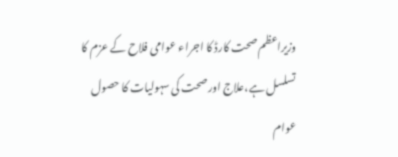وزیراعظم صحت کارڈ کا اجراء عوامی فلاح کے عزم کا تسلسل ہے،علاج اور صحت کی سہولیات کا حصول عوام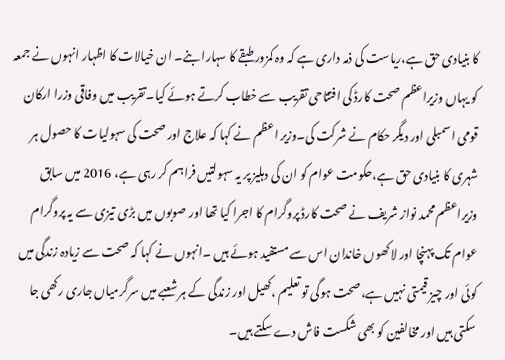کا بنیادی حق ہے،ریاست کی ذمہ داری ہے کہ وہ کمزور طبقے کا سہارا بنے۔ ان خیالات کا اظہار انہوں نے جمعہ کو یہاں وزیراعظم صحت کارڈ کی افتتاحی تقریب سے خطاب کرتے ہوئے کیا۔تقریب میں وفاقی وزرا ارکان قومی اسمبلی اور دیگر حکام نے شرکت کی۔وزیر اعظم نے کہا کہ علاج اور صحت کی سہولیات کا حصول ہر شہری کا بنیادی حق ہے،حکومت عوام کو ان کی دہلیز پر یہ سہولتیں فراہم کر رہی ہے، 2016 میں سابق وزیراعظم محمد نواز شریف نے صحت کارڈ پروگرام کا اجرا کیا تھا اور صوبوں میں بڑی تیزی سے یہ پروگرام عوام تک پہنچا اور لاکھوں خاندان اس سے مستفید ہوئے ہیں ۔انہوں نے کہا کہ صحت سے زیادہ زندگی میں کوئی اور چیز قیمتی نہیں ہے،صحت ہوگی تو تعلیم ،کھیل اور زندگی کے ہر شعبے میں سرگرمیاں جاری رکھی جا سکتی ہیں اور مخالفین کو بھی شکست فاش دے سکتے ہیں۔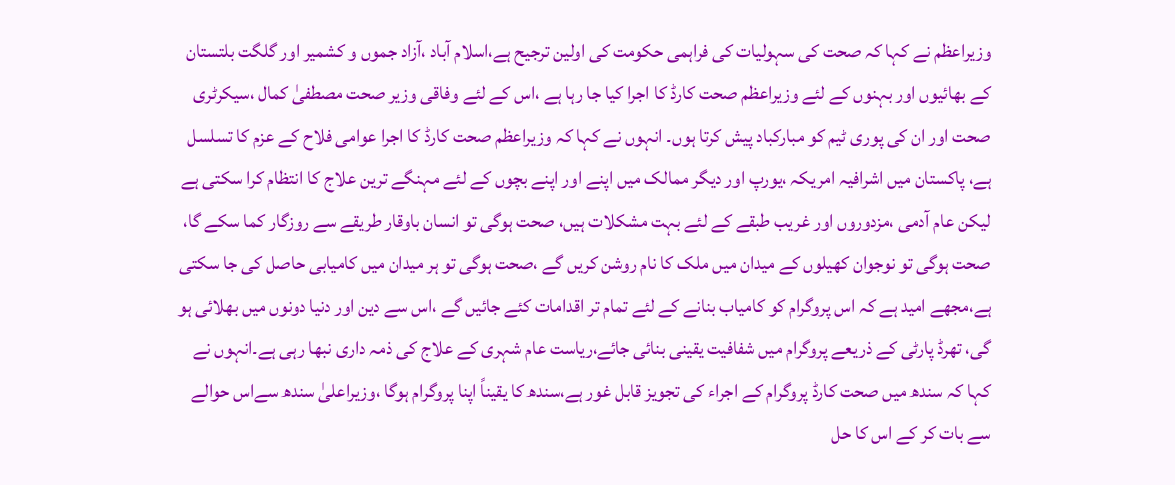وزیراعظم نے کہا کہ صحت کی سہولیات کی فراہمی حکومت کی اولین ترجیح ہے،اسلام آباد ،آزاد جموں و کشمیر اور گلگت بلتستان کے بھائیوں اور بہنوں کے لئے وزیراعظم صحت کارڈ کا اجرا کیا جا رہا ہے ،اس کے لئے وفاقی وزیر صحت مصطفیٰ کمال ،سیکرٹری صحت اور ان کی پوری ٹیم کو مبارکباد پیش کرتا ہوں۔ انہوں نے کہا کہ وزیراعظم صحت کارڈ کا اجرا عوامی فلاح کے عزم کا تسلسل ہے، پاکستان میں اشرافیہ امریکہ ،یورپ اور دیگر ممالک میں اپنے اور اپنے بچوں کے لئے مہنگے ترین علاج کا انتظام کرا سکتی ہے لیکن عام آدمی ،مزدوروں اور غریب طبقے کے لئے بہت مشکلات ہیں، صحت ہوگی تو انسان باوقار طریقے سے روزگار کما سکے گا، صحت ہوگی تو نوجوان کھیلوں کے میدان میں ملک کا نام روشن کریں گے ،صحت ہوگی تو ہر میدان میں کامیابی حاصل کی جا سکتی ہے،مجھے امید ہے کہ اس پروگرام کو کامیاب بنانے کے لئے تمام تر اقدامات کئے جائیں گے ،اس سے دین اور دنیا دونوں میں بھلائی ہو گی، تھرڈ پارٹی کے ذریعے پروگرام میں شفافیت یقینی بنائی جائے،ریاست عام شہری کے علاج کی ذمہ داری نبھا رہی ہے۔انہوں نے کہا کہ سندھ میں صحت کارڈ پروگرام کے اجراء کی تجویز قابل غور ہے،سندھ کا یقیناً اپنا پروگرام ہوگا ،وزیراعلیٰ سندھ سےاس حوالے سے بات کر کے اس کا حل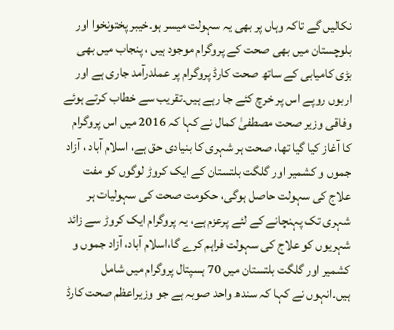نکالیں گے تاکہ وہاں پر بھی یہ سہولت میسر ہو۔خیبر پختونخوا اور بلوچستان میں بھی صحت کے پروگرام موجود ہیں ، پنجاب میں بھی بڑی کامیابی کے ساتھ صحت کارڈ پروگرام پر عملدرآمد جاری ہے اور اربوں روپے اس پر خرچ کئے جا رہے ہیں۔تقریب سے خطاب کرتے ہوئے وفاقی وزیر صحت مصطفیٰ کمال نے کہا کہ 2016 میں اس پروگرام کا آغاز کیا گیا تھا، صحت ہر شہری کا بنیادی حق ہے، اسلام آباد ، آزاد جموں و کشمیر اور گلگت بلتستان کے ایک کروڑ لوگوں کو مفت علاج کی سہولت حاصل ہوگی، حکومت صحت کی سہولیات ہر شہری تک پہنچانے کے لئے پرعزم ہے، یہ پروگرام ایک کروڑ سے زائد شہریوں کو علاج کی سہولت فراہم کرے گا،اسلام آباد، آزاد جموں و کشمیر اور گلگت بلتستان میں 70 ہسپتال پروگرام میں شامل ہیں۔انہوں نے کہا کہ سندھ واحد صوبہ ہے جو وزیراعظم صحت کارڈ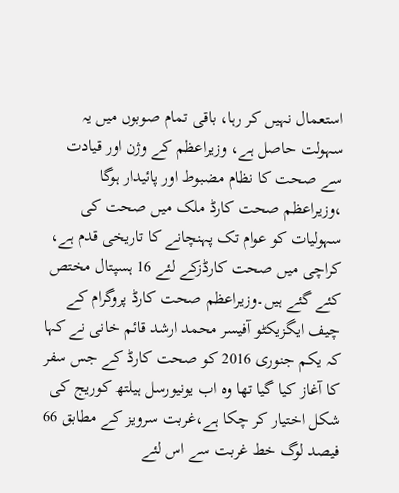استعمال نہیں کر رہا، باقی تمام صوبوں میں یہ سہولت حاصل ہے، وزیراعظم کے وژن اور قیادت سے صحت کا نظام مضبوط اور پائیدار ہوگا ،وزیراعظم صحت کارڈ ملک میں صحت کی سہولیات کو عوام تک پہنچانے کا تاریخی قدم ہے، کراچی میں صحت کارڈزکے لئے 16 ہسپتال مختص کئے گئے ہیں۔وزیراعظم صحت کارڈ پروگرام کے چیف ایگزیکٹو آفیسر محمد ارشد قائم خانی نے کہا کہ یکم جنوری 2016 کو صحت کارڈ کے جس سفر کا آغاز کیا گیا تھا وہ اب یونیورسل ہیلتھ کوریج کی شکل اختیار کر چکا ہے،غربت سرویز کے مطابق 66 فیصد لوگ خط غربت سے اس لئے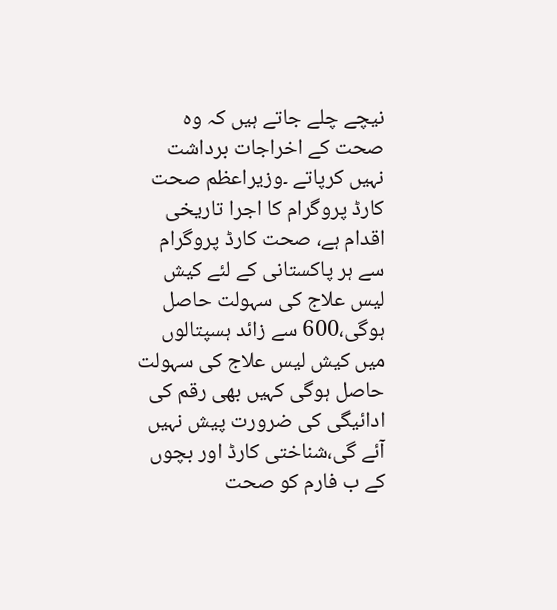نیچے چلے جاتے ہیں کہ وہ صحت کے اخراجات برداشت نہیں کرپاتے ۔وزیراعظم صحت کارڈ پروگرام کا اجرا تاریخی اقدام ہے، صحت کارڈ پروگرام سے ہر پاکستانی کے لئے کیش لیس علاج کی سہولت حاصل ہوگی،600 سے زائد ہسپتالوں میں کیش لیس علاج کی سہولت حاصل ہوگی کہیں بھی رقم کی ادائیگی کی ضرورت پیش نہیں آئے گی،شناختی کارڈ اور بچوں کے ب فارم کو صحت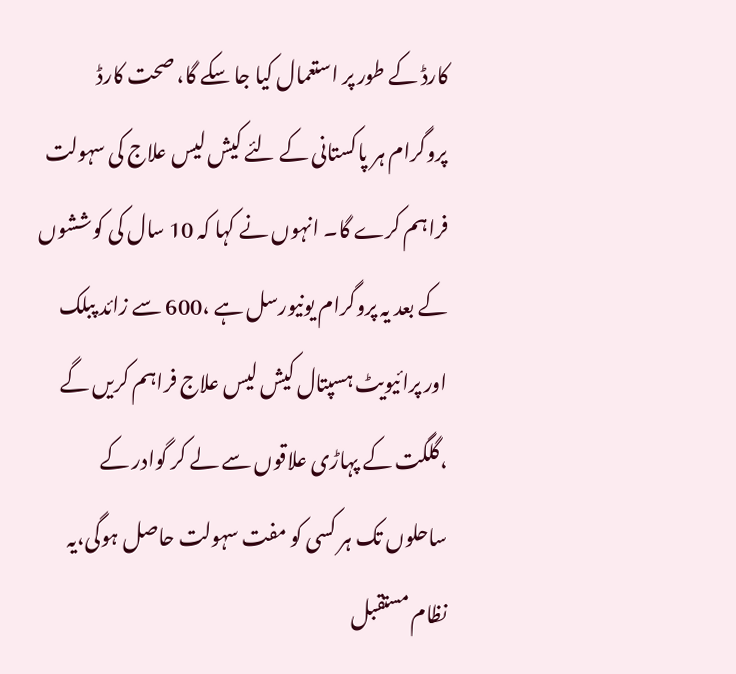کارڈ کے طور پر استعمال کیا جا سکے گا، صحت کارڈ پروگرام ہر پاکستانی کے لئے کیش لیس علاج کی سہولت فراہم کرے گا۔ انہوں نے کہا کہ 10 سال کی کوششوں کے بعد یہ پروگرام یونیورسل ہے ،600 سے زائد پبلک اور پرائیویٹ ہسپتال کیش لیس علاج فراہم کریں گے ،گلگت کے پہاڑی علاقوں سے لے کر گوادر کے ساحلوں تک ہر کسی کو مفت سہولت حاصل ہوگی،یہ نظام مستقبل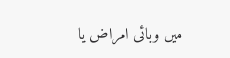میں وبائی امراض یا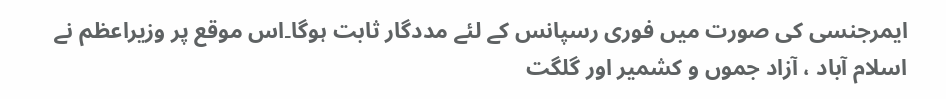ایمرجنسی کی صورت میں فوری رسپانس کے لئے مددگار ثابت ہوگا۔اس موقع پر وزیراعظم نے اسلام آباد ، آزاد جموں و کشمیر اور گلگت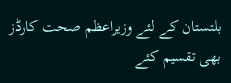بلتستان کے لئے وزیراعظم صحت کارڈز بھی تقسیم کئے